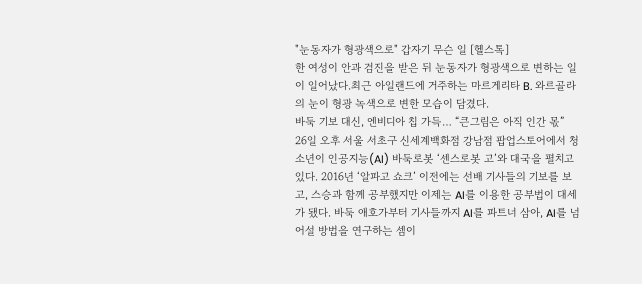"눈동자가 형광색으로" 갑자기 무슨 일 [헬스톡]
한 여성이 안과 검진을 받은 뒤 눈동자가 형광색으로 변하는 일이 일어났다.최근 아일랜드에 거주하는 마르게리타 B. 와르골라의 눈이 형광 녹색으로 변한 모습이 담겼다.
바둑 기보 대신, 엔비디아 칩 가득… “큰그림은 아직 인간 몫”
26일 오후 서울 서초구 신세계백화점 강남점 팝업스토어에서 청소년이 인공지능(AI) 바둑로봇 ‘센스로봇 고’와 대국을 펼치고 있다. 2016년 ‘알파고 쇼크’ 이전에는 선배 기사들의 기보를 보고, 스승과 함께 공부했지만 이제는 AI를 이용한 공부법이 대세가 됐다. 바둑 애호가부터 기사들까지 AI를 파트너 삼아, AI를 넘어설 방법을 연구하는 셈이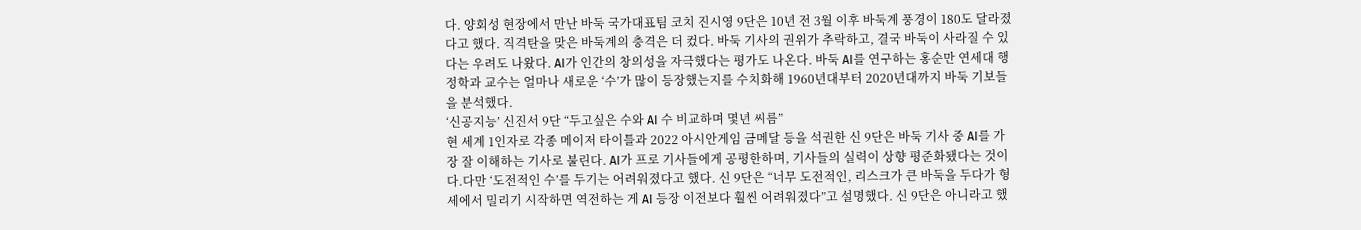다. 양회성 현장에서 만난 바둑 국가대표팀 코치 진시영 9단은 10년 전 3월 이후 바둑계 풍경이 180도 달라졌다고 했다. 직격탄을 맞은 바둑계의 충격은 더 컸다. 바둑 기사의 권위가 추락하고, 결국 바둑이 사라질 수 있다는 우려도 나왔다. AI가 인간의 창의성을 자극했다는 평가도 나온다. 바둑 AI를 연구하는 홍순만 연세대 행정학과 교수는 얼마나 새로운 ‘수’가 많이 등장했는지를 수치화해 1960년대부터 2020년대까지 바둑 기보들을 분석했다.
‘신공지능’ 신진서 9단 “두고싶은 수와 AI 수 비교하며 몇년 씨름”
현 세계 1인자로 각종 메이저 타이틀과 2022 아시안게임 금메달 등을 석권한 신 9단은 바둑 기사 중 AI를 가장 잘 이해하는 기사로 불린다. AI가 프로 기사들에게 공평한하며, 기사들의 실력이 상향 평준화됐다는 것이다.다만 ‘도전적인 수’를 두기는 어려워졌다고 했다. 신 9단은 “너무 도전적인, 리스크가 큰 바둑을 두다가 형세에서 밀리기 시작하면 역전하는 게 AI 등장 이전보다 훨씬 어려워졌다”고 설명했다. 신 9단은 아니라고 했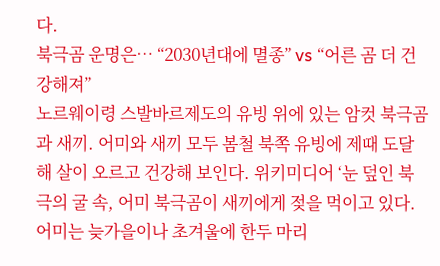다.
북극곰 운명은… “2030년대에 멸종” vs “어른 곰 더 건강해져”
노르웨이령 스발바르제도의 유빙 위에 있는 암컷 북극곰과 새끼. 어미와 새끼 모두 봄철 북쪽 유빙에 제때 도달해 살이 오르고 건강해 보인다. 위키미디어 ‘눈 덮인 북극의 굴 속, 어미 북극곰이 새끼에게 젖을 먹이고 있다. 어미는 늦가을이나 초겨울에 한두 마리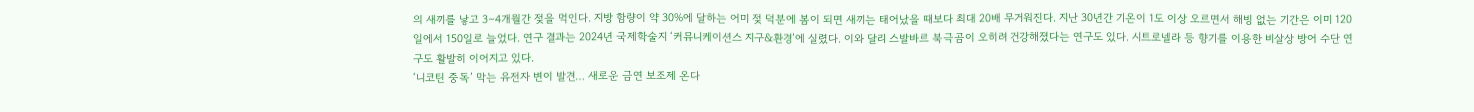의 새끼를 낳고 3∼4개월간 젖을 먹인다. 지방 함량이 약 30%에 달하는 어미 젖 덕분에 봄이 되면 새끼는 태어났을 때보다 최대 20배 무거워진다. 지난 30년간 기온이 1도 이상 오르면서 해빙 없는 기간은 이미 120일에서 150일로 늘었다. 연구 결과는 2024년 국제학술지 ‘커뮤니케이션스 지구&환경’에 실렸다. 이와 달리 스발바르 북극곰이 오히려 건강해졌다는 연구도 있다. 시트로넬라 등 향기를 이용한 비살상 방어 수단 연구도 활발히 이어지고 있다.
‘니코틴 중독’ 막는 유전자 변이 발견… 새로운 금연 보조제 온다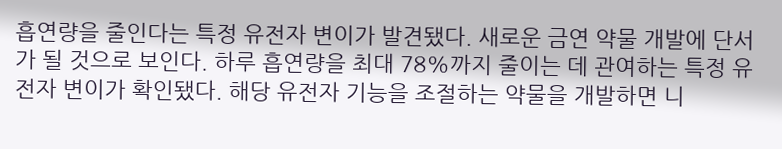흡연량을 줄인다는 특정 유전자 변이가 발견됐다. 새로운 금연 약물 개발에 단서가 될 것으로 보인다. 하루 흡연량을 최대 78%까지 줄이는 데 관여하는 특정 유전자 변이가 확인됐다. 해당 유전자 기능을 조절하는 약물을 개발하면 니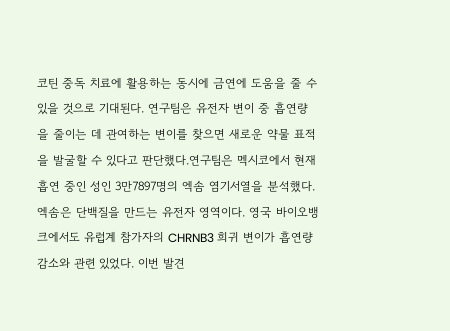코틴 중독 치료에 활용하는 동시에 금연에 도움을 줄 수 있을 것으로 기대된다. 연구팀은 유전자 변이 중 흡연량을 줄이는 데 관여하는 변이를 찾으면 새로운 약물 표적을 발굴할 수 있다고 판단했다.연구팀은 멕시코에서 현재 흡연 중인 성인 3만7897명의 엑솜 염기서열을 분석했다. 엑솜은 단백질을 만드는 유전자 영역이다. 영국 바이오뱅크에서도 유럽계 참가자의 CHRNB3 희귀 변이가 흡연량 감소와 관련 있었다. 이번 발견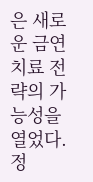은 새로운 금연 치료 전략의 가능성을 열었다.
정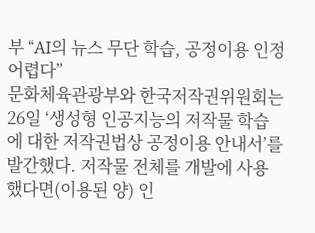부 “AI의 뉴스 무단 학습, 공정이용 인정 어렵다”
문화체육관광부와 한국저작권위원회는 26일 ‘생성형 인공지능의 저작물 학습에 대한 저작권법상 공정이용 안내서’를 발간했다. 저작물 전체를 개발에 사용했다면(이용된 양) 인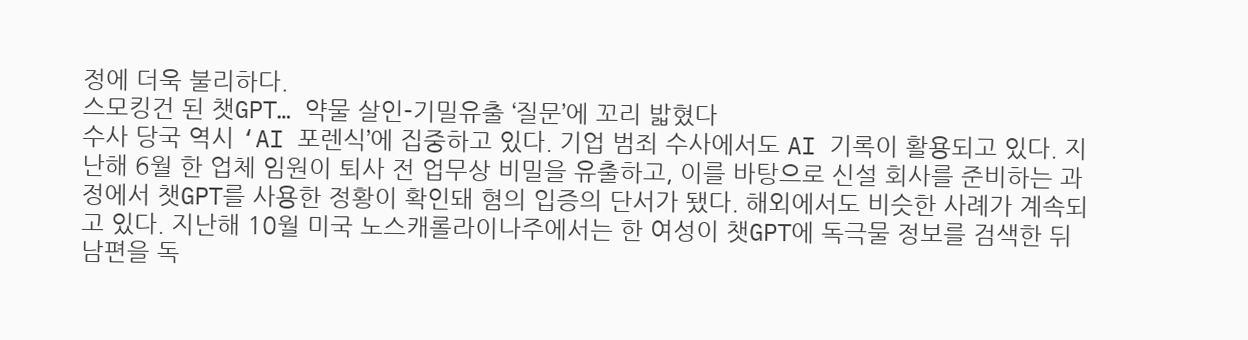정에 더욱 불리하다.
스모킹건 된 챗GPT… 약물 살인-기밀유출 ‘질문’에 꼬리 밟혔다
수사 당국 역시 ‘AI 포렌식’에 집중하고 있다. 기업 범죄 수사에서도 AI 기록이 활용되고 있다. 지난해 6월 한 업체 임원이 퇴사 전 업무상 비밀을 유출하고, 이를 바탕으로 신설 회사를 준비하는 과정에서 챗GPT를 사용한 정황이 확인돼 혐의 입증의 단서가 됐다. 해외에서도 비슷한 사례가 계속되고 있다. 지난해 10월 미국 노스캐롤라이나주에서는 한 여성이 챗GPT에 독극물 정보를 검색한 뒤 남편을 독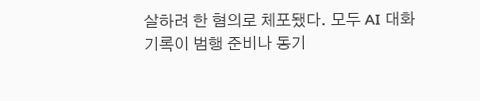살하려 한 혐의로 체포됐다. 모두 AI 대화 기록이 범행 준비나 동기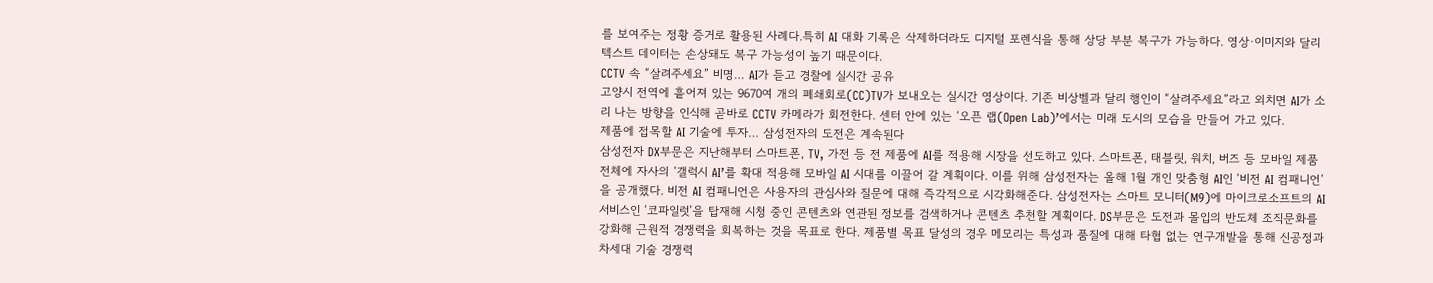를 보여주는 정황 증거로 활용된 사례다.특히 AI 대화 기록은 삭제하더라도 디지털 포렌식을 통해 상당 부분 복구가 가능하다. 영상·이미지와 달리 텍스트 데이터는 손상돼도 복구 가능성이 높기 때문이다.
CCTV 속 “살려주세요” 비명… AI가 듣고 경찰에 실시간 공유
고양시 전역에 흩어져 있는 9670여 개의 폐쇄회로(CC)TV가 보내오는 실시간 영상이다. 기존 비상벨과 달리 행인이 “살려주세요”라고 외치면 AI가 소리 나는 방향을 인식해 곧바로 CCTV 카메라가 회전한다. 센터 안에 있는 ‘오픈 랩(Open Lab)’에서는 미래 도시의 모습을 만들어 가고 있다.
제품에 접목할 AI 기술에 투자… 삼성전자의 도전은 계속된다
삼성전자 DX부문은 지난해부터 스마트폰, TV, 가전 등 전 제품에 AI를 적용해 시장을 선도하고 있다. 스마트폰, 태블릿, 워치, 버즈 등 모바일 제품 전체에 자사의 ‘갤럭시 AI’를 확대 적용해 모바일 AI 시대를 이끌어 갈 계획이다. 이를 위해 삼성전자는 올해 1월 개인 맞춤형 AI인 ‘비전 AI 컴패니언’을 공개했다. 비전 AI 컴패니언은 사용자의 관심사와 질문에 대해 즉각적으로 시각화해준다. 삼성전자는 스마트 모니터(M9)에 마이크로소프트의 AI 서비스인 ‘코파일럿’을 탑재해 시청 중인 콘텐츠와 연관된 정보를 검색하거나 콘텐츠 추천할 계획이다. DS부문은 도전과 몰입의 반도체 조직문화를 강화해 근원적 경쟁력을 회복하는 것을 목표로 한다. 제품별 목표 달성의 경우 메모리는 특성과 품질에 대해 타협 없는 연구개발을 통해 신공정과 차세대 기술 경쟁력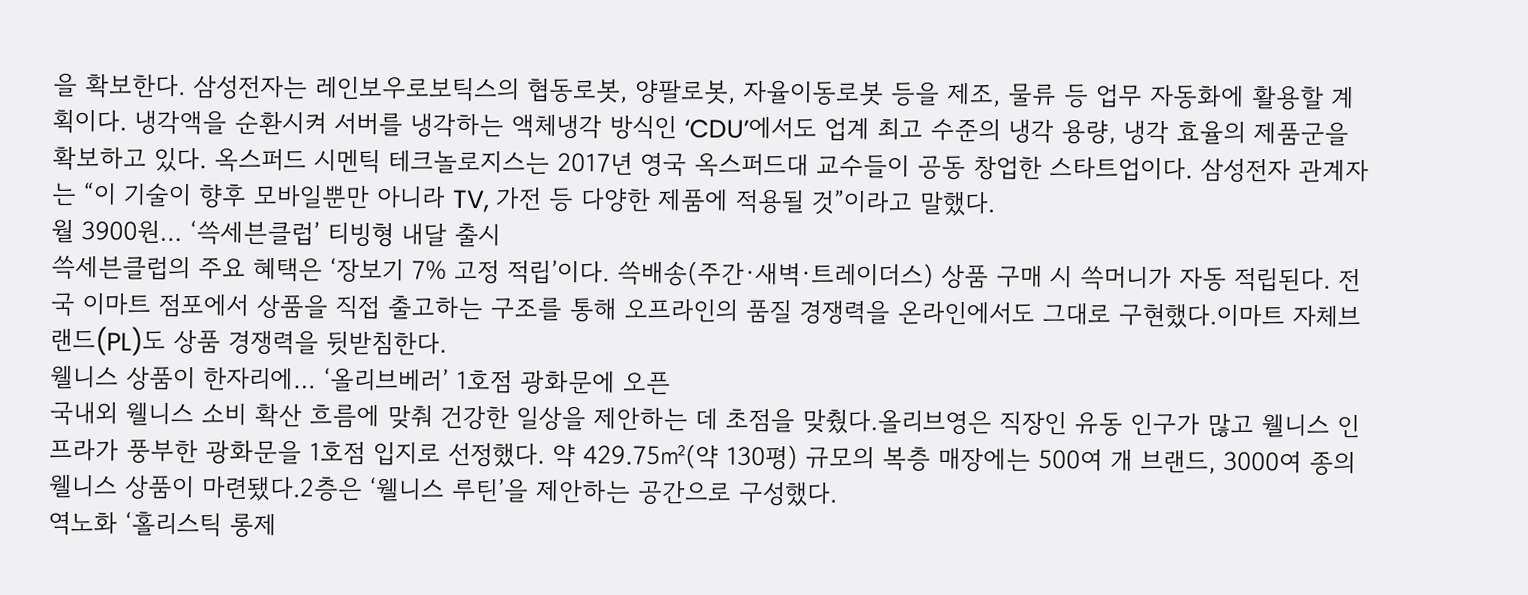을 확보한다. 삼성전자는 레인보우로보틱스의 협동로봇, 양팔로봇, 자율이동로봇 등을 제조, 물류 등 업무 자동화에 활용할 계획이다. 냉각액을 순환시켜 서버를 냉각하는 액체냉각 방식인 ‘CDU’에서도 업계 최고 수준의 냉각 용량, 냉각 효율의 제품군을 확보하고 있다. 옥스퍼드 시멘틱 테크놀로지스는 2017년 영국 옥스퍼드대 교수들이 공동 창업한 스타트업이다. 삼성전자 관계자는 “이 기술이 향후 모바일뿐만 아니라 TV, 가전 등 다양한 제품에 적용될 것”이라고 말했다.
월 3900원… ‘쓱세븐클럽’ 티빙형 내달 출시
쓱세븐클럽의 주요 혜택은 ‘장보기 7% 고정 적립’이다. 쓱배송(주간·새벽·트레이더스) 상품 구매 시 쓱머니가 자동 적립된다. 전국 이마트 점포에서 상품을 직접 출고하는 구조를 통해 오프라인의 품질 경쟁력을 온라인에서도 그대로 구현했다.이마트 자체브랜드(PL)도 상품 경쟁력을 뒷받침한다.
웰니스 상품이 한자리에… ‘올리브베러’ 1호점 광화문에 오픈
국내외 웰니스 소비 확산 흐름에 맞춰 건강한 일상을 제안하는 데 초점을 맞췄다.올리브영은 직장인 유동 인구가 많고 웰니스 인프라가 풍부한 광화문을 1호점 입지로 선정했다. 약 429.75㎡(약 130평) 규모의 복층 매장에는 500여 개 브랜드, 3000여 종의 웰니스 상품이 마련됐다.2층은 ‘웰니스 루틴’을 제안하는 공간으로 구성했다.
역노화 ‘홀리스틱 롱제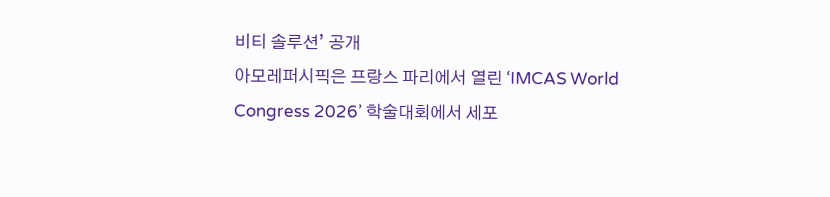비티 솔루션’ 공개
아모레퍼시픽은 프랑스 파리에서 열린 ‘IMCAS World Congress 2026’ 학술대회에서 세포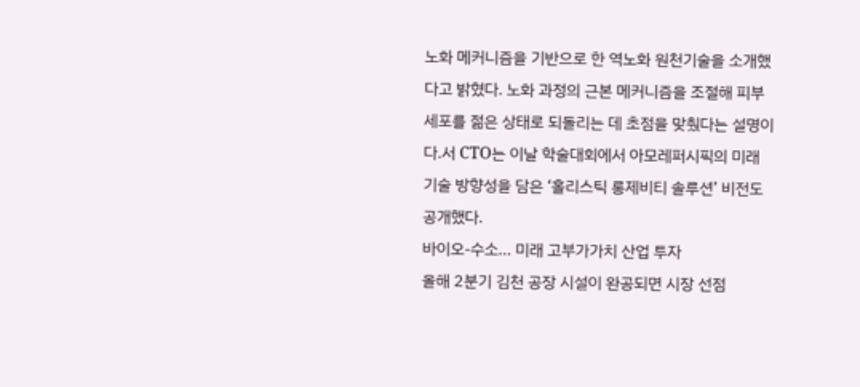노화 메커니즘을 기반으로 한 역노화 원천기술을 소개했다고 밝혔다. 노화 과정의 근본 메커니즘을 조절해 피부 세포를 젊은 상태로 되돌리는 데 초점을 맞췄다는 설명이다.서 CTO는 이날 학술대회에서 아모레퍼시픽의 미래 기술 방향성을 담은 ‘홀리스틱 롱제비티 솔루션’ 비전도 공개했다.
바이오-수소… 미래 고부가가치 산업 투자
올해 2분기 김천 공장 시설이 완공되면 시장 선점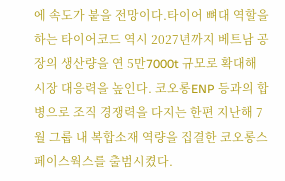에 속도가 붙을 전망이다.타이어 뼈대 역할을 하는 타이어코드 역시 2027년까지 베트남 공장의 생산량을 연 5만7000t 규모로 확대해 시장 대응력을 높인다. 코오롱ENP 등과의 합병으로 조직 경쟁력을 다지는 한편 지난해 7월 그룹 내 복합소재 역량을 집결한 코오롱스페이스웍스를 출범시켰다.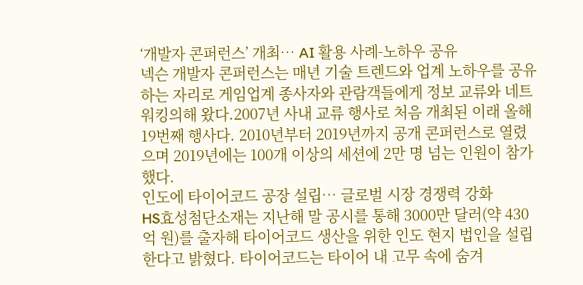‘개발자 콘퍼런스’ 개최… AI 활용 사례-노하우 공유
넥슨 개발자 콘퍼런스는 매년 기술 트렌드와 업계 노하우를 공유하는 자리로 게임업계 종사자와 관람객들에게 정보 교류와 네트워킹의해 왔다.2007년 사내 교류 행사로 처음 개최된 이래 올해 19번째 행사다. 2010년부터 2019년까지 공개 콘퍼런스로 열렸으며 2019년에는 100개 이상의 세션에 2만 명 넘는 인원이 참가했다.
인도에 타이어코드 공장 설립… 글로벌 시장 경쟁력 강화
HS효성첨단소재는 지난해 말 공시를 통해 3000만 달러(약 430억 원)를 출자해 타이어코드 생산을 위한 인도 현지 법인을 설립한다고 밝혔다. 타이어코드는 타이어 내 고무 속에 숨겨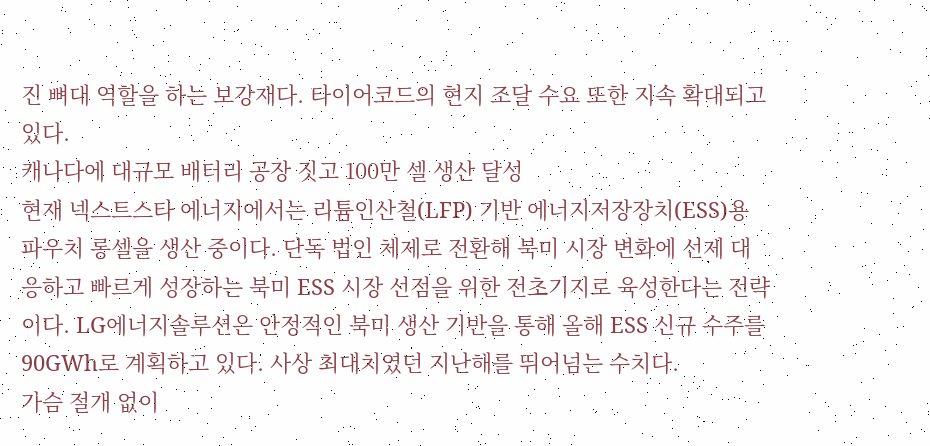진 뼈대 역할을 하는 보강재다. 타이어코드의 현지 조달 수요 또한 지속 확대되고 있다.
캐나다에 대규모 배터리 공장 짓고 100만 셀 생산 달성
현재 넥스트스타 에너지에서는 리튬인산철(LFP) 기반 에너지저장장치(ESS)용 파우치 롱셀을 생산 중이다. 단독 법인 체제로 전환해 북미 시장 변화에 선제 대응하고 빠르게 성장하는 북미 ESS 시장 선점을 위한 전초기지로 육성한다는 전략이다. LG에너지솔루션은 안정적인 북미 생산 기반을 통해 올해 ESS 신규 수주를 90GWh로 계획하고 있다. 사상 최대치였던 지난해를 뛰어넘는 수치다.
가슴 절개 없이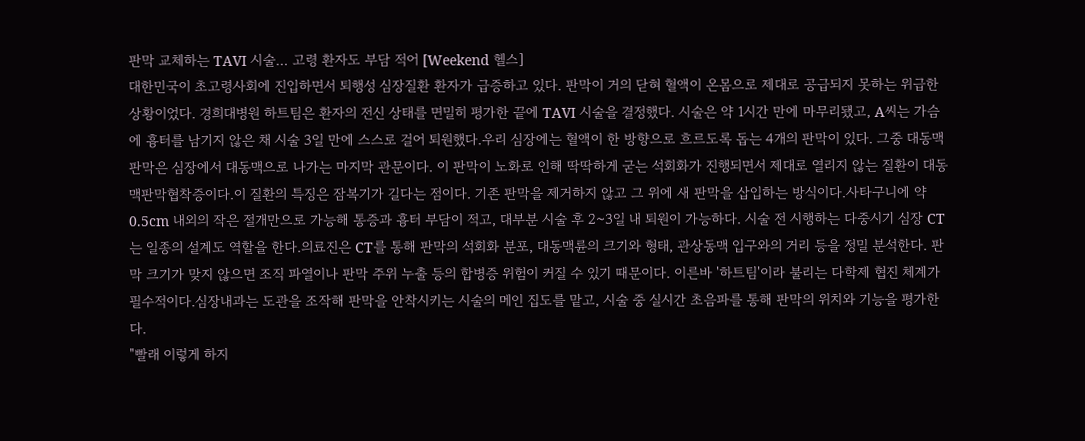판막 교체하는 TAVI 시술… 고령 환자도 부담 적어 [Weekend 헬스]
대한민국이 초고령사회에 진입하면서 퇴행성 심장질환 환자가 급증하고 있다. 판막이 거의 닫혀 혈액이 온몸으로 제대로 공급되지 못하는 위급한 상황이었다. 경희대병원 하트팀은 환자의 전신 상태를 면밀히 평가한 끝에 TAVI 시술을 결정했다. 시술은 약 1시간 만에 마무리됐고, A씨는 가슴에 흉터를 남기지 않은 채 시술 3일 만에 스스로 걸어 퇴원했다.우리 심장에는 혈액이 한 방향으로 흐르도록 돕는 4개의 판막이 있다. 그중 대동맥판막은 심장에서 대동맥으로 나가는 마지막 관문이다. 이 판막이 노화로 인해 딱딱하게 굳는 석회화가 진행되면서 제대로 열리지 않는 질환이 대동맥판막협착증이다.이 질환의 특징은 잠복기가 길다는 점이다. 기존 판막을 제거하지 않고 그 위에 새 판막을 삽입하는 방식이다.사타구니에 약 0.5cm 내외의 작은 절개만으로 가능해 통증과 흉터 부담이 적고, 대부분 시술 후 2~3일 내 퇴원이 가능하다. 시술 전 시행하는 다중시기 심장 CT는 일종의 설계도 역할을 한다.의료진은 CT를 통해 판막의 석회화 분포, 대동맥륜의 크기와 형태, 관상동맥 입구와의 거리 등을 정밀 분석한다. 판막 크기가 맞지 않으면 조직 파열이나 판막 주위 누출 등의 합병증 위험이 커질 수 있기 때문이다. 이른바 '하트팀'이라 불리는 다학제 협진 체계가 필수적이다.심장내과는 도관을 조작해 판막을 안착시키는 시술의 메인 집도를 맡고, 시술 중 실시간 초음파를 통해 판막의 위치와 기능을 평가한다.
"빨래 이렇게 하지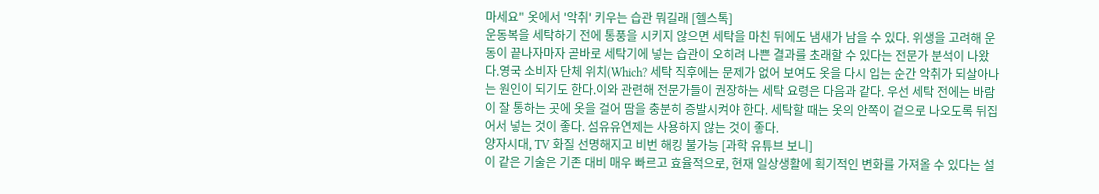마세요" 옷에서 '악취' 키우는 습관 뭐길래 [헬스톡]
운동복을 세탁하기 전에 통풍을 시키지 않으면 세탁을 마친 뒤에도 냄새가 남을 수 있다. 위생을 고려해 운동이 끝나자마자 곧바로 세탁기에 넣는 습관이 오히려 나쁜 결과를 초래할 수 있다는 전문가 분석이 나왔다.영국 소비자 단체 위치(Which? 세탁 직후에는 문제가 없어 보여도 옷을 다시 입는 순간 악취가 되살아나는 원인이 되기도 한다.이와 관련해 전문가들이 권장하는 세탁 요령은 다음과 같다. 우선 세탁 전에는 바람이 잘 통하는 곳에 옷을 걸어 땀을 충분히 증발시켜야 한다. 세탁할 때는 옷의 안쪽이 겉으로 나오도록 뒤집어서 넣는 것이 좋다. 섬유유연제는 사용하지 않는 것이 좋다.
양자시대, TV 화질 선명해지고 비번 해킹 불가능 [과학 유튜브 보니]
이 같은 기술은 기존 대비 매우 빠르고 효율적으로, 현재 일상생활에 획기적인 변화를 가져올 수 있다는 설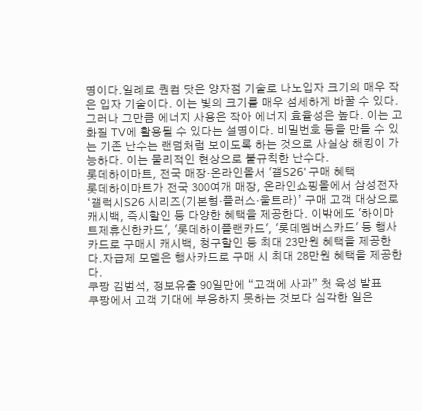명이다.일례로 퀀컴 닷은 양자점 기술로 나노입자 크기의 매우 작은 입자 기술이다. 이는 빛의 크기를 매우 섬세하게 바꿀 수 있다.그러나 그만큼 에너지 사용은 작아 에너지 효율성은 높다. 이는 고화질 TV에 활용될 수 있다는 설명이다. 비밀번호 등을 만들 수 있는 기존 난수는 랜덤처럼 보이도록 하는 것으로 사실상 해킹이 가능하다. 이는 물리적인 현상으로 불규칙한 난수다.
롯데하이마트, 전국 매장·온라인몰서 '갤S26' 구매 혜택
롯데하이마트가 전국 300여개 매장, 온라인쇼핑몰에서 삼성전자 ‘갤럭시S26 시리즈(기본형·플러스·울트라)’ 구매 고객 대상으로 캐시백, 즉시할인 등 다양한 혜택을 제공한다. 이밖에도 '하이마트제휴신한카드', '롯데하이플랜카드', '롯데멤버스카드' 등 행사카드로 구매시 캐시백, 청구할인 등 최대 23만원 혜택을 제공한다.자급제 모델은 행사카드로 구매 시 최대 28만원 혜택을 제공한다.
쿠팡 김범석, 정보유출 90일만에 “고객에 사과” 첫 육성 발표
쿠팡에서 고객 기대에 부응하지 못하는 것보다 심각한 일은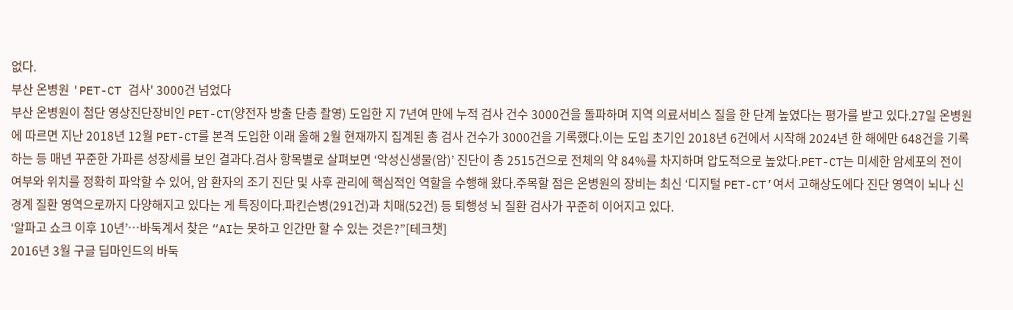없다.
부산 온병원 'PET-CT 검사' 3000건 넘었다
부산 온병원이 첨단 영상진단장비인 PET-CT(양전자 방출 단층 촬영) 도입한 지 7년여 만에 누적 검사 건수 3000건을 돌파하며 지역 의료서비스 질을 한 단계 높였다는 평가를 받고 있다.27일 온병원에 따르면 지난 2018년 12월 PET-CT를 본격 도입한 이래 올해 2월 현재까지 집계된 총 검사 건수가 3000건을 기록했다.이는 도입 초기인 2018년 6건에서 시작해 2024년 한 해에만 648건을 기록하는 등 매년 꾸준한 가파른 성장세를 보인 결과다.검사 항목별로 살펴보면 ‘악성신생물(암)’ 진단이 총 2515건으로 전체의 약 84%를 차지하며 압도적으로 높았다.PET-CT는 미세한 암세포의 전이 여부와 위치를 정확히 파악할 수 있어, 암 환자의 조기 진단 및 사후 관리에 핵심적인 역할을 수행해 왔다.주목할 점은 온병원의 장비는 최신 ‘디지털 PET-CT’여서 고해상도에다 진단 영역이 뇌나 신경계 질환 영역으로까지 다양해지고 있다는 게 특징이다.파킨슨병(291건)과 치매(52건) 등 퇴행성 뇌 질환 검사가 꾸준히 이어지고 있다.
‘알파고 쇼크 이후 10년’…바둑계서 찾은 “AI는 못하고 인간만 할 수 있는 것은?”[테크챗]
2016년 3월 구글 딥마인드의 바둑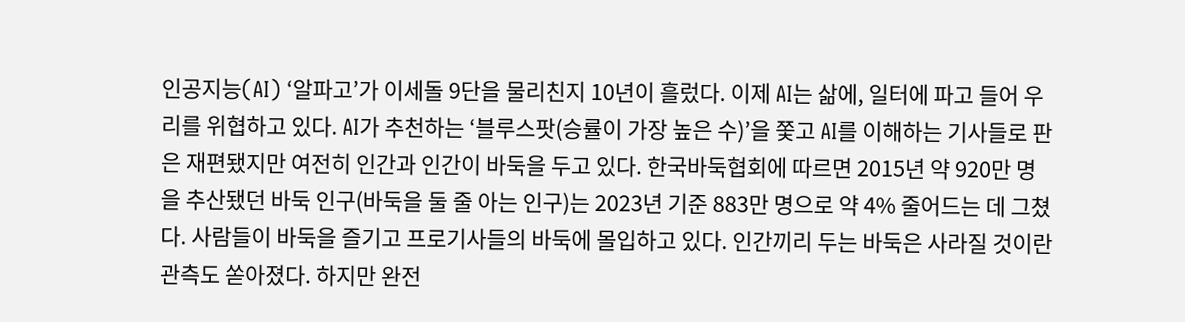인공지능(AI) ‘알파고’가 이세돌 9단을 물리친지 10년이 흘렀다. 이제 AI는 삶에, 일터에 파고 들어 우리를 위협하고 있다. AI가 추천하는 ‘블루스팟(승률이 가장 높은 수)’을 쫓고 AI를 이해하는 기사들로 판은 재편됐지만 여전히 인간과 인간이 바둑을 두고 있다. 한국바둑협회에 따르면 2015년 약 920만 명을 추산됐던 바둑 인구(바둑을 둘 줄 아는 인구)는 2023년 기준 883만 명으로 약 4% 줄어드는 데 그쳤다. 사람들이 바둑을 즐기고 프로기사들의 바둑에 몰입하고 있다. 인간끼리 두는 바둑은 사라질 것이란 관측도 쏟아졌다. 하지만 완전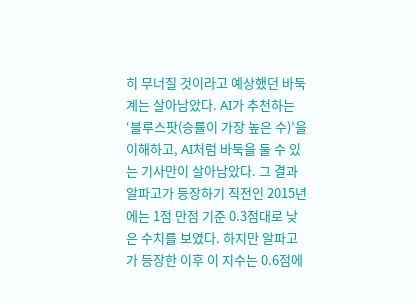히 무너질 것이라고 예상했던 바둑계는 살아남았다. AI가 추천하는 ‘블루스팟(승률이 가장 높은 수)’을 이해하고, AI처럼 바둑을 둘 수 있는 기사만이 살아남았다. 그 결과 알파고가 등장하기 직전인 2015년에는 1점 만점 기준 0.3점대로 낮은 수치를 보였다. 하지만 알파고가 등장한 이후 이 지수는 0.6점에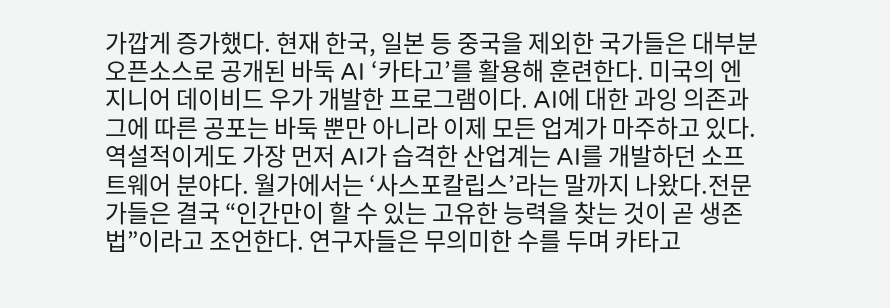가깝게 증가했다. 현재 한국, 일본 등 중국을 제외한 국가들은 대부분 오픈소스로 공개된 바둑 AI ‘카타고’를 활용해 훈련한다. 미국의 엔지니어 데이비드 우가 개발한 프로그램이다. AI에 대한 과잉 의존과 그에 따른 공포는 바둑 뿐만 아니라 이제 모든 업계가 마주하고 있다. 역설적이게도 가장 먼저 AI가 습격한 산업계는 AI를 개발하던 소프트웨어 분야다. 월가에서는 ‘사스포칼립스’라는 말까지 나왔다.전문가들은 결국 “인간만이 할 수 있는 고유한 능력을 찾는 것이 곧 생존법”이라고 조언한다. 연구자들은 무의미한 수를 두며 카타고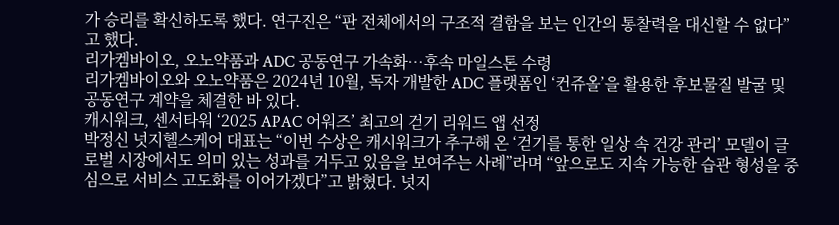가 승리를 확신하도록 했다. 연구진은 “판 전체에서의 구조적 결함을 보는 인간의 통찰력을 대신할 수 없다”고 했다.
리가켐바이오, 오노약품과 ADC 공동연구 가속화…후속 마일스톤 수령
리가켐바이오와 오노약품은 2024년 10월, 독자 개발한 ADC 플랫폼인 ‘컨쥬올’을 활용한 후보물질 발굴 및 공동연구 계약을 체결한 바 있다.
캐시워크, 센서타워 ‘2025 APAC 어워즈’ 최고의 걷기 리워드 앱 선정
박정신 넛지헬스케어 대표는 “이번 수상은 캐시워크가 추구해 온 ‘걷기를 통한 일상 속 건강 관리’ 모델이 글로벌 시장에서도 의미 있는 성과를 거두고 있음을 보여주는 사례”라며 “앞으로도 지속 가능한 습관 형성을 중심으로 서비스 고도화를 이어가겠다”고 밝혔다. 넛지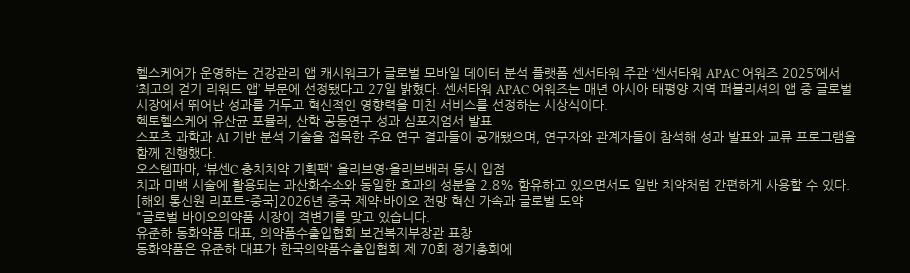헬스케어가 운영하는 건강관리 앱 캐시워크가 글로벌 모바일 데이터 분석 플랫폼 센서타워 주관 ‘센서타워 APAC 어워즈 2025’에서 ‘최고의 걷기 리워드 앱’ 부문에 선정됐다고 27일 밝혔다. 센서타워 APAC 어워즈는 매년 아시아 태평양 지역 퍼블리셔의 앱 중 글로벌 시장에서 뛰어난 성과를 거두고 혁신적인 영향력을 미친 서비스를 선정하는 시상식이다.
헥토헬스케어 유산균 포뮬러, 산학 공동연구 성과 심포지엄서 발표
스포츠 과학과 AI 기반 분석 기술을 접목한 주요 연구 결과들이 공개됐으며, 연구자와 관계자들이 참석해 성과 발표와 교류 프로그램을 함께 진행했다.
오스템파마, ‘뷰센C 충치치약 기획팩' 올리브영·올리브배러 동시 입점
치과 미백 시술에 활용되는 과산화수소와 동일한 효과의 성분을 2.8% 함유하고 있으면서도 일반 치약처럼 간편하게 사용할 수 있다.
[해외 통신원 리포트-중국]2026년 중국 제약·바이오 전망 혁신 가속과 글로벌 도약
"글로벌 바이오의약품 시장이 격변기를 맞고 있습니다.
유준하 동화약품 대표, 의약품수출입협회 보건복지부장관 표창
동화약품은 유준하 대표가 한국의약품수출입협회 제 70회 정기총회에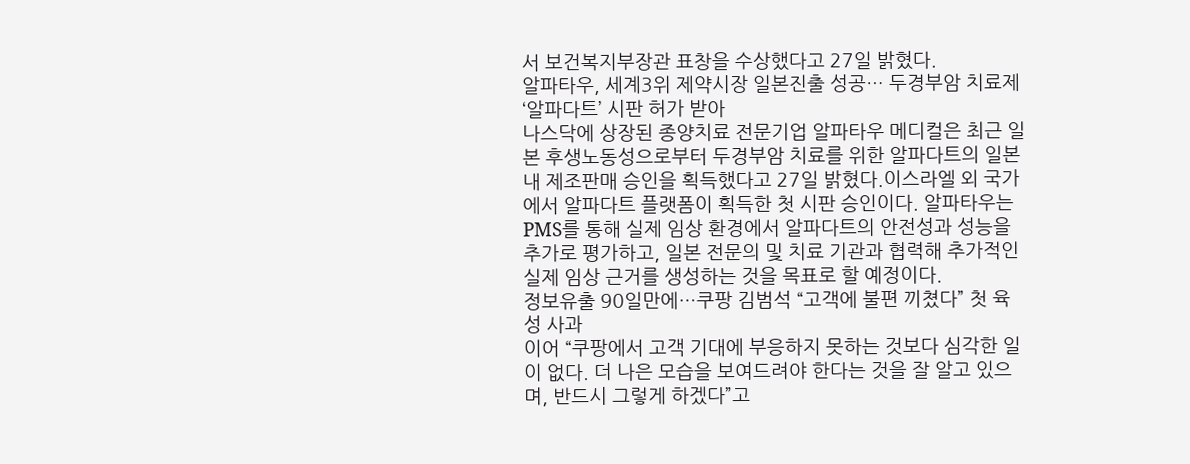서 보건복지부장관 표창을 수상했다고 27일 밝혔다.
알파타우, 세계3위 제약시장 일본진출 성공… 두경부암 치료제 ‘알파다트’ 시판 허가 받아
나스닥에 상장된 종양치료 전문기업 알파타우 메디컬은 최근 일본 후생노동성으로부터 두경부암 치료를 위한 알파다트의 일본 내 제조판매 승인을 획득했다고 27일 밝혔다.이스라엘 외 국가에서 알파다트 플랫폼이 획득한 첫 시판 승인이다. 알파타우는 PMS를 통해 실제 임상 환경에서 알파다트의 안전성과 성능을 추가로 평가하고, 일본 전문의 및 치료 기관과 협력해 추가적인 실제 임상 근거를 생성하는 것을 목표로 할 예정이다.
정보유출 90일만에…쿠팡 김범석 “고객에 불편 끼쳤다” 첫 육성 사과
이어 “쿠팡에서 고객 기대에 부응하지 못하는 것보다 심각한 일이 없다. 더 나은 모습을 보여드려야 한다는 것을 잘 알고 있으며, 반드시 그렇게 하겠다”고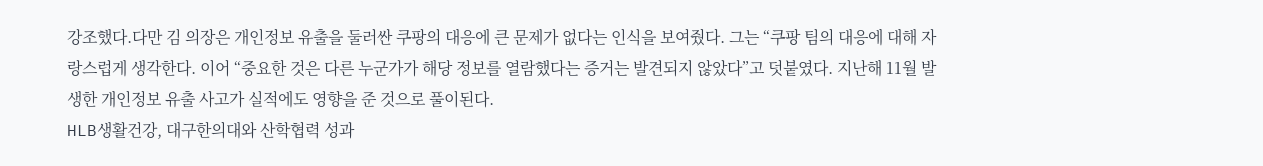강조했다.다만 김 의장은 개인정보 유출을 둘러싼 쿠팡의 대응에 큰 문제가 없다는 인식을 보여줬다. 그는 “쿠팡 팀의 대응에 대해 자랑스럽게 생각한다. 이어 “중요한 것은 다른 누군가가 해당 정보를 열람했다는 증거는 발견되지 않았다”고 덧붙였다. 지난해 11월 발생한 개인정보 유출 사고가 실적에도 영향을 준 것으로 풀이된다.
HLB생활건강, 대구한의대와 산학협력 성과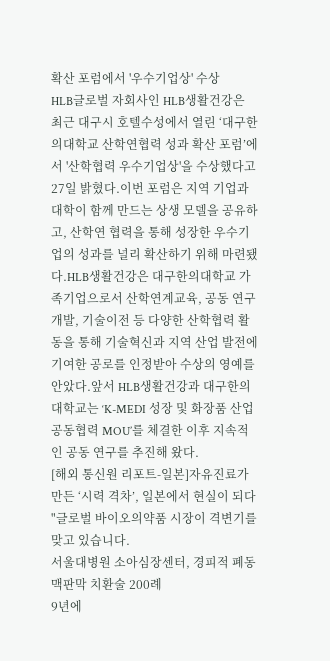확산 포럼에서 '우수기업상' 수상
HLB글로벌 자회사인 HLB생활건강은 최근 대구시 호텔수성에서 열린 ‘대구한의대학교 산학연협력 성과 확산 포럼’에서 '산학협력 우수기업상'을 수상했다고 27일 밝혔다.이번 포럼은 지역 기업과 대학이 함께 만드는 상생 모델을 공유하고, 산학연 협력을 통해 성장한 우수기업의 성과를 널리 확산하기 위해 마련됐다.HLB생활건강은 대구한의대학교 가족기업으로서 산학연계교육, 공동 연구개발, 기술이전 등 다양한 산학협력 활동을 통해 기술혁신과 지역 산업 발전에 기여한 공로를 인정받아 수상의 영예를 안았다.앞서 HLB생활건강과 대구한의대학교는 ‘K-MEDI 성장 및 화장품 산업 공동협력 MOU’를 체결한 이후 지속적인 공동 연구를 추진해 왔다.
[해외 통신원 리포트-일본]자유진료가 만든 ‘시력 격차’, 일본에서 현실이 되다
"글로벌 바이오의약품 시장이 격변기를 맞고 있습니다.
서울대병원 소아심장센터, 경피적 폐동맥판막 치환술 200례
9년에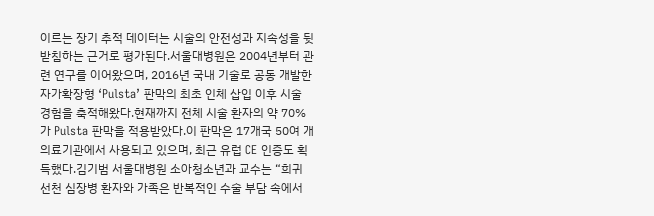이르는 장기 추적 데이터는 시술의 안전성과 지속성을 뒷받침하는 근거로 평가된다.서울대병원은 2004년부터 관련 연구를 이어왔으며, 2016년 국내 기술로 공동 개발한 자가확장형 ‘Pulsta’ 판막의 최초 인체 삽입 이후 시술 경험을 축적해왔다.현재까지 전체 시술 환자의 약 70%가 Pulsta 판막을 적용받았다.이 판막은 17개국 50여 개 의료기관에서 사용되고 있으며, 최근 유럽 CE 인증도 획득했다.김기범 서울대병원 소아청소년과 교수는 “희귀 선천 심장병 환자와 가족은 반복적인 수술 부담 속에서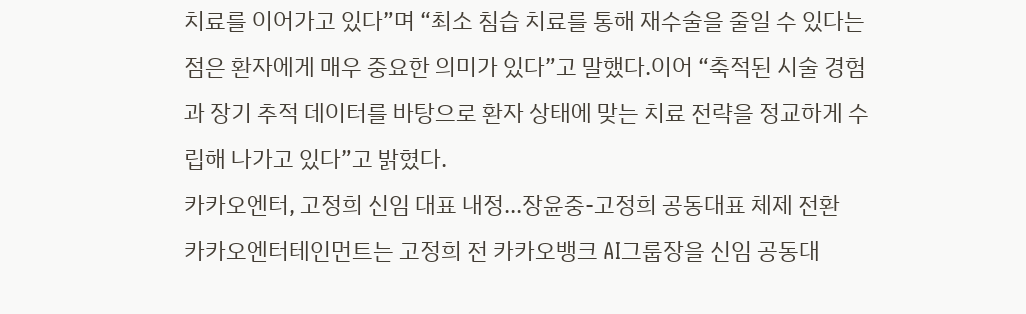치료를 이어가고 있다”며 “최소 침습 치료를 통해 재수술을 줄일 수 있다는 점은 환자에게 매우 중요한 의미가 있다”고 말했다.이어 “축적된 시술 경험과 장기 추적 데이터를 바탕으로 환자 상태에 맞는 치료 전략을 정교하게 수립해 나가고 있다”고 밝혔다.
카카오엔터, 고정희 신임 대표 내정...장윤중-고정희 공동대표 체제 전환
카카오엔터테인먼트는 고정희 전 카카오뱅크 AI그룹장을 신임 공동대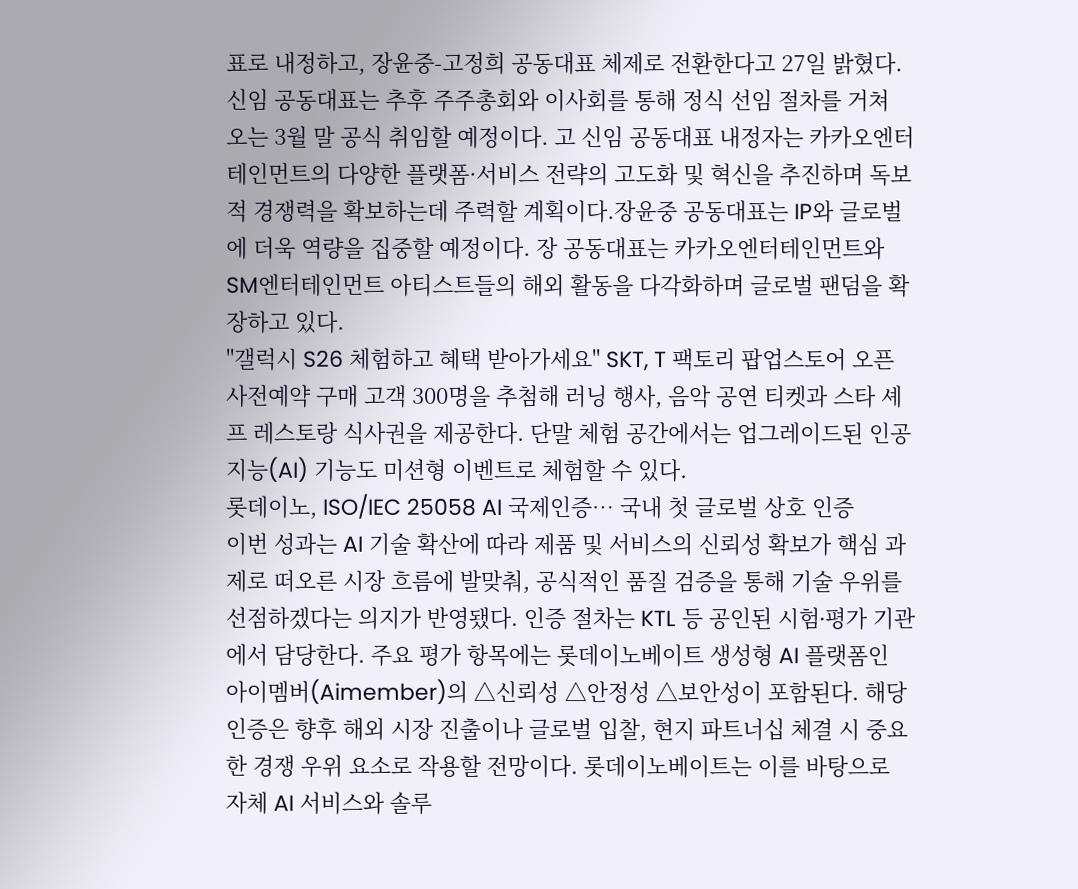표로 내정하고, 장윤중-고정희 공동대표 체제로 전환한다고 27일 밝혔다. 신임 공동대표는 추후 주주총회와 이사회를 통해 정식 선임 절차를 거쳐 오는 3월 말 공식 취임할 예정이다. 고 신임 공동대표 내정자는 카카오엔터테인먼트의 다양한 플랫폼·서비스 전략의 고도화 및 혁신을 추진하며 독보적 경쟁력을 확보하는데 주력할 계획이다.장윤중 공동대표는 IP와 글로벌에 더욱 역량을 집중할 예정이다. 장 공동대표는 카카오엔터테인먼트와 SM엔터테인먼트 아티스트들의 해외 활동을 다각화하며 글로벌 팬덤을 확장하고 있다.
"갤럭시 S26 체험하고 혜택 받아가세요" SKT, T 팩토리 팝업스토어 오픈
사전예약 구매 고객 300명을 추첨해 러닝 행사, 음악 공연 티켓과 스타 셰프 레스토랑 식사권을 제공한다. 단말 체험 공간에서는 업그레이드된 인공지능(AI) 기능도 미션형 이벤트로 체험할 수 있다.
롯데이노, ISO/IEC 25058 AI 국제인증… 국내 첫 글로벌 상호 인증
이번 성과는 AI 기술 확산에 따라 제품 및 서비스의 신뢰성 확보가 핵심 과제로 떠오른 시장 흐름에 발맞춰, 공식적인 품질 검증을 통해 기술 우위를 선점하겠다는 의지가 반영됐다. 인증 절차는 KTL 등 공인된 시험∙평가 기관에서 담당한다. 주요 평가 항목에는 롯데이노베이트 생성형 AI 플랫폼인 아이멤버(Aimember)의 △신뢰성 △안정성 △보안성이 포함된다. 해당 인증은 향후 해외 시장 진출이나 글로벌 입찰, 현지 파트너십 체결 시 중요한 경쟁 우위 요소로 작용할 전망이다. 롯데이노베이트는 이를 바탕으로 자체 AI 서비스와 솔루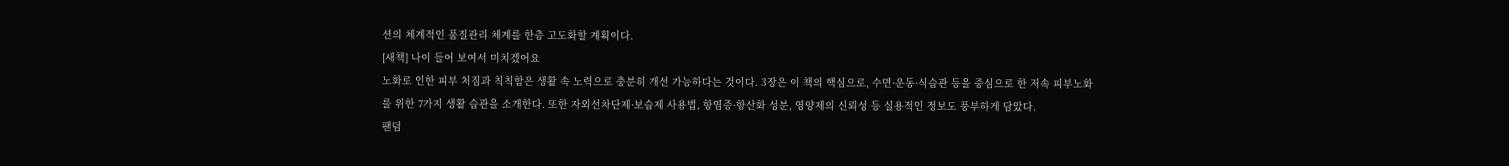션의 체계적인 품질관리 체계를 한층 고도화할 계획이다.
[새책] 나이 들어 보여서 미치겠어요
노화로 인한 피부 처짐과 칙칙함은 생활 속 노력으로 충분히 개선 가능하다는 것이다. 3장은 이 책의 핵심으로, 수면·운동·식습관 등을 중심으로 한 저속 피부노화를 위한 7가지 생활 습관을 소개한다. 또한 자외선차단제·보습제 사용법, 항염증·항산화 성분, 영양제의 신뢰성 등 실용적인 정보도 풍부하게 담았다.
팬덤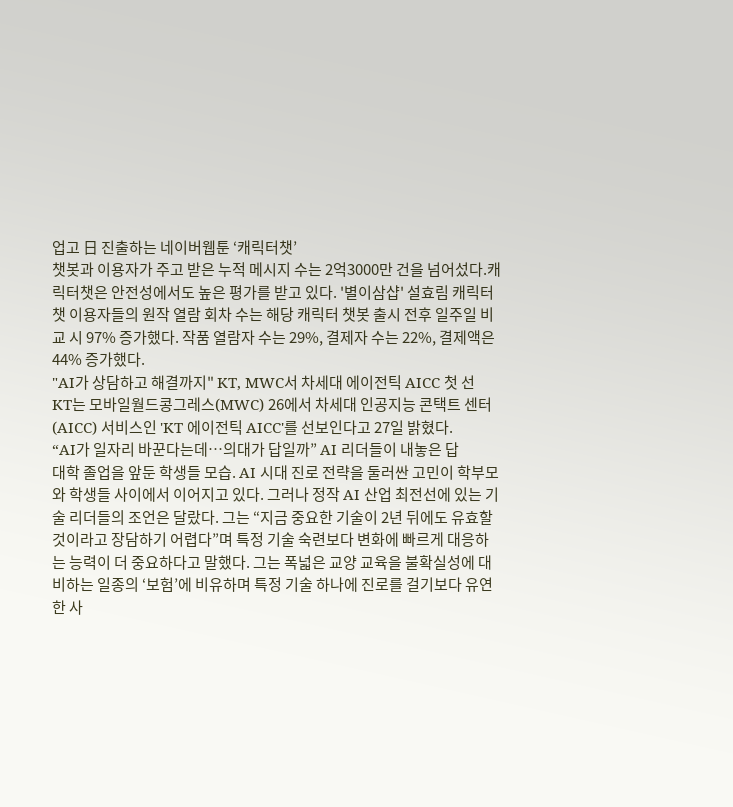업고 日 진출하는 네이버웹툰 ‘캐릭터챗’
챗봇과 이용자가 주고 받은 누적 메시지 수는 2억3000만 건을 넘어섰다.캐릭터챗은 안전성에서도 높은 평가를 받고 있다. '별이삼샵' 설효림 캐릭터챗 이용자들의 원작 열람 회차 수는 해당 캐릭터 챗봇 출시 전후 일주일 비교 시 97% 증가했다. 작품 열람자 수는 29%, 결제자 수는 22%, 결제액은 44% 증가했다.
"AI가 상담하고 해결까지" KT, MWC서 차세대 에이전틱 AICC 첫 선
KT는 모바일월드콩그레스(MWC) 26에서 차세대 인공지능 콘택트 센터(AICC) 서비스인 'KT 에이전틱 AICC'를 선보인다고 27일 밝혔다.
“AI가 일자리 바꾼다는데…의대가 답일까” AI 리더들이 내놓은 답
대학 졸업을 앞둔 학생들 모습. AI 시대 진로 전략을 둘러싼 고민이 학부모와 학생들 사이에서 이어지고 있다. 그러나 정작 AI 산업 최전선에 있는 기술 리더들의 조언은 달랐다. 그는 “지금 중요한 기술이 2년 뒤에도 유효할 것이라고 장담하기 어렵다”며 특정 기술 숙련보다 변화에 빠르게 대응하는 능력이 더 중요하다고 말했다. 그는 폭넓은 교양 교육을 불확실성에 대비하는 일종의 ‘보험’에 비유하며 특정 기술 하나에 진로를 걸기보다 유연한 사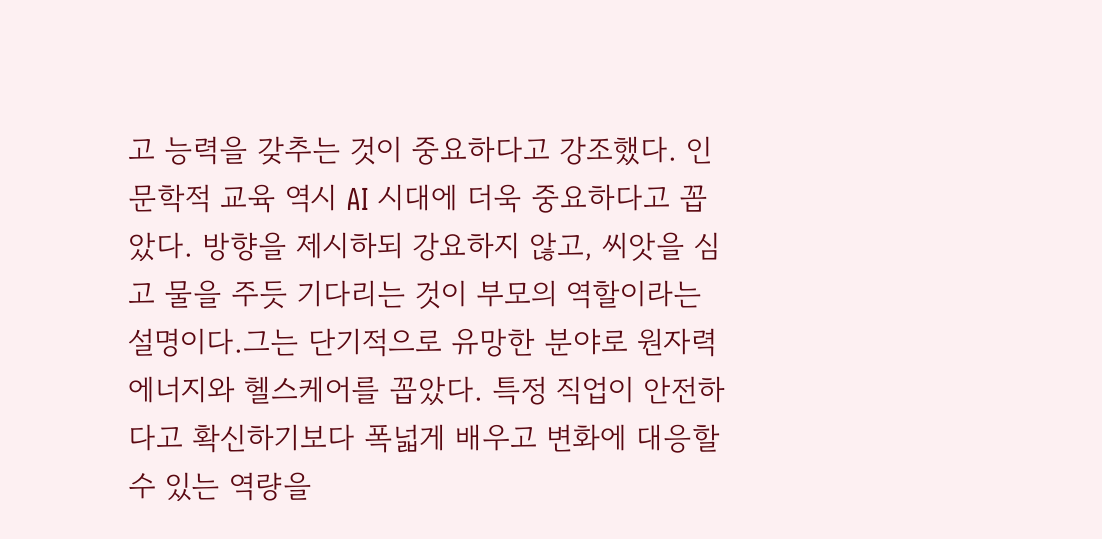고 능력을 갖추는 것이 중요하다고 강조했다. 인문학적 교육 역시 AI 시대에 더욱 중요하다고 꼽았다. 방향을 제시하되 강요하지 않고, 씨앗을 심고 물을 주듯 기다리는 것이 부모의 역할이라는 설명이다.그는 단기적으로 유망한 분야로 원자력 에너지와 헬스케어를 꼽았다. 특정 직업이 안전하다고 확신하기보다 폭넓게 배우고 변화에 대응할 수 있는 역량을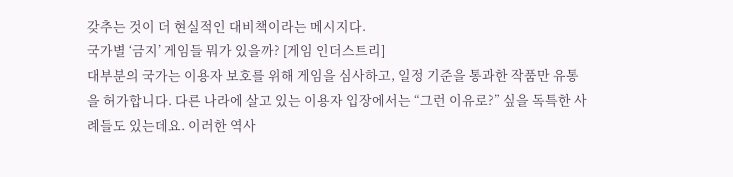갖추는 것이 더 현실적인 대비책이라는 메시지다.
국가별 ‘금지’ 게임들 뭐가 있을까? [게임 인더스트리]
대부분의 국가는 이용자 보호를 위해 게임을 심사하고, 일정 기준을 통과한 작품만 유통을 허가합니다. 다른 나라에 살고 있는 이용자 입장에서는 “그런 이유로?” 싶을 독특한 사례들도 있는데요. 이러한 역사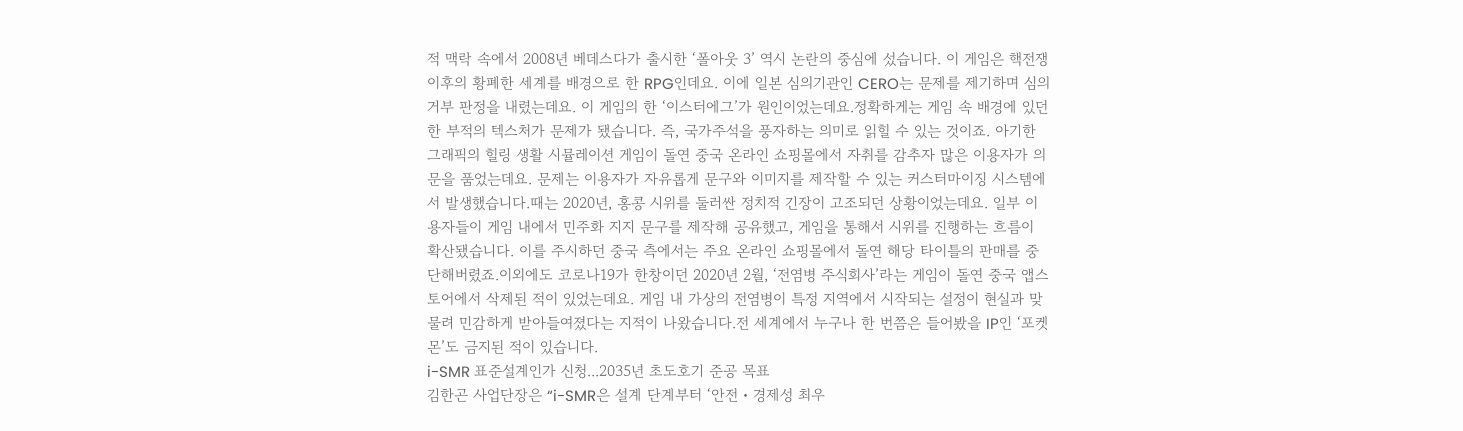적 맥락 속에서 2008년 베데스다가 출시한 ‘폴아웃 3’ 역시 논란의 중심에 섰습니다. 이 게임은 핵전쟁 이후의 황폐한 세계를 배경으로 한 RPG인데요. 이에 일본 심의기관인 CERO는 문제를 제기하며 심의 거부 판정을 내렸는데요. 이 게임의 한 ‘이스터에그’가 원인이었는데요.정확하게는 게임 속 배경에 있던 한 부적의 텍스처가 문제가 됐습니다. 즉, 국가주석을 풍자하는 의미로 읽힐 수 있는 것이죠. 아기한 그래픽의 힐링 생활 시뮬레이션 게임이 돌연 중국 온라인 쇼핑몰에서 자취를 감추자 많은 이용자가 의문을 품었는데요. 문제는 이용자가 자유롭게 문구와 이미지를 제작할 수 있는 커스터마이징 시스템에서 발생했습니다.때는 2020년, 홍콩 시위를 둘러싼 정치적 긴장이 고조되던 상황이었는데요. 일부 이용자들이 게임 내에서 민주화 지지 문구를 제작해 공유했고, 게임을 통해서 시위를 진행하는 흐름이 확산됐습니다. 이를 주시하던 중국 측에서는 주요 온라인 쇼핑몰에서 돌연 해당 타이틀의 판매를 중단해버렸죠.이외에도 코로나19가 한창이던 2020년 2월, ‘전염병 주식회사’라는 게임이 돌연 중국 앱스토어에서 삭제된 적이 있었는데요. 게임 내 가상의 전염병이 특정 지역에서 시작되는 설정이 현실과 맞물려 민감하게 받아들여졌다는 지적이 나왔습니다.전 세계에서 누구나 한 번쯤은 들어봤을 IP인 ‘포켓몬’도 금지된 적이 있습니다.
i-SMR 표준설계인가 신청...2035년 초도호기 준공 목표
김한곤 사업단장은 “i-SMR은 설계 단계부터 ‘안전・경제성 최우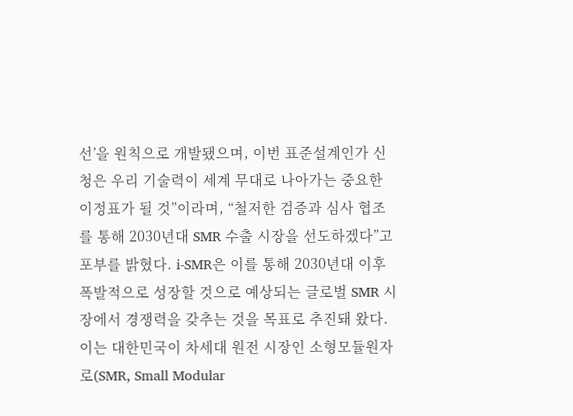선’을 원칙으로 개발됐으며, 이번 표준설계인가 신청은 우리 기술력이 세계 무대로 나아가는 중요한 이정표가 될 것”이라며, “철저한 검증과 심사 협조를 통해 2030년대 SMR 수출 시장을 선도하겠다”고 포부를 밝혔다. i-SMR은 이를 통해 2030년대 이후 폭발적으로 성장할 것으로 예상되는 글로벌 SMR 시장에서 경쟁력을 갖추는 것을 목표로 추진돼 왔다. 이는 대한민국이 차세대 원전 시장인 소형모듈원자로(SMR, Small Modular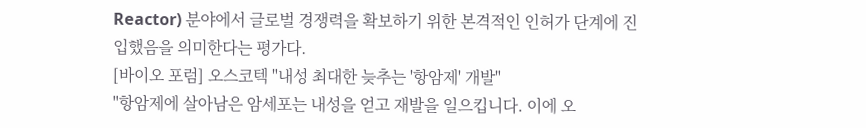Reactor) 분야에서 글로벌 경쟁력을 확보하기 위한 본격적인 인허가 단계에 진입했음을 의미한다는 평가다.
[바이오 포럼] 오스코텍 "내성 최대한 늦추는 '항암제' 개발"
"항암제에 살아남은 암세포는 내성을 얻고 재발을 일으킵니다. 이에 오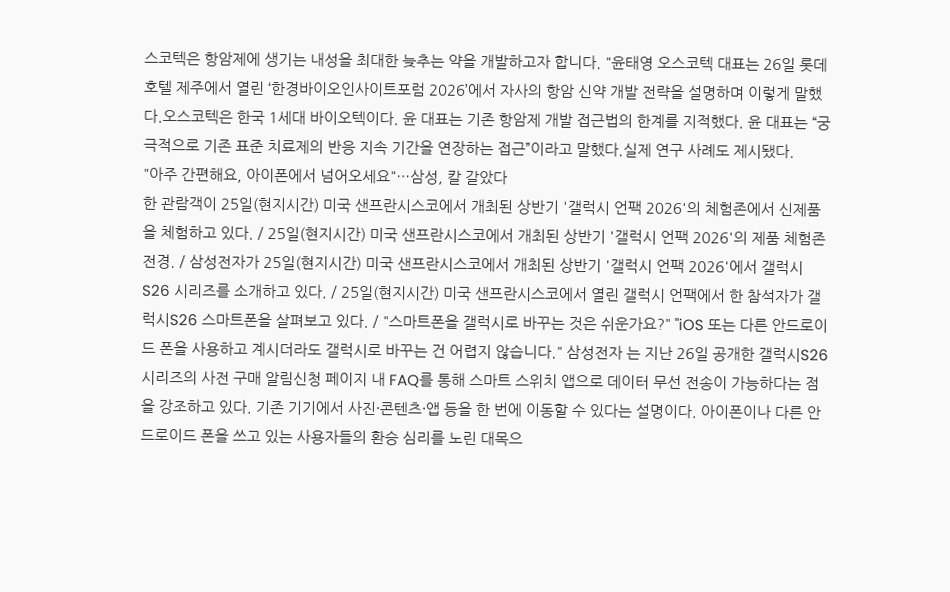스코텍은 항암제에 생기는 내성을 최대한 늦추는 약을 개발하고자 합니다. "윤태영 오스코텍 대표는 26일 롯데호텔 제주에서 열린 ‘한경바이오인사이트포럼 2026’에서 자사의 항암 신약 개발 전략을 설명하며 이렇게 말했다.오스코텍은 한국 1세대 바이오텍이다. 윤 대표는 기존 항암제 개발 접근법의 한계를 지적했다. 윤 대표는 “궁극적으로 기존 표준 치료제의 반응 지속 기간을 연장하는 접근”이라고 말했다.실제 연구 사례도 제시됐다.
"아주 간편해요, 아이폰에서 넘어오세요"…삼성, 칼 갈았다
한 관람객이 25일(현지시간) 미국 샌프란시스코에서 개최된 상반기 '갤럭시 언팩 2026'의 체험존에서 신제품을 체험하고 있다. / 25일(현지시간) 미국 샌프란시스코에서 개최된 상반기 '갤럭시 언팩 2026'의 제품 체험존 전경. / 삼성전자가 25일(현지시간) 미국 샌프란시스코에서 개최된 상반기 '갤럭시 언팩 2026'에서 갤럭시S26 시리즈를 소개하고 있다. / 25일(현지시간) 미국 샌프란시스코에서 열린 갤럭시 언팩에서 한 참석자가 갤럭시S26 스마트폰을 살펴보고 있다. / "스마트폰을 갤럭시로 바꾸는 것은 쉬운가요?" "iOS 또는 다른 안드로이드 폰을 사용하고 계시더라도 갤럭시로 바꾸는 건 어렵지 않습니다." 삼성전자 는 지난 26일 공개한 갤럭시S26 시리즈의 사전 구매 알림신청 페이지 내 FAQ를 통해 스마트 스위치 앱으로 데이터 무선 전송이 가능하다는 점을 강조하고 있다. 기존 기기에서 사진·콘텐츠·앱 등을 한 번에 이동할 수 있다는 설명이다. 아이폰이나 다른 안드로이드 폰을 쓰고 있는 사용자들의 환승 심리를 노린 대목으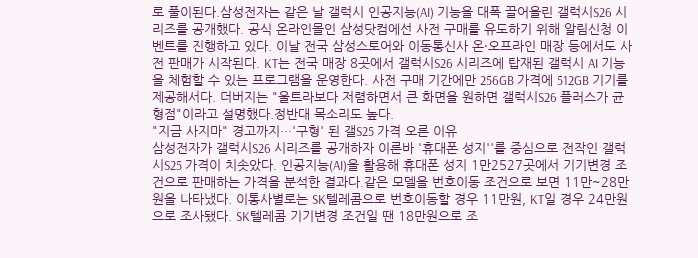로 풀이된다.삼성전자는 같은 날 갤럭시 인공지능(AI) 기능을 대폭 끌어올린 갤럭시S26 시리즈를 공개했다. 공식 온라인몰인 삼성닷컴에선 사전 구매를 유도하기 위해 알림신청 이벤트를 진행하고 있다. 이날 전국 삼성스토어와 이동통신사 온·오프라인 매장 등에서도 사전 판매가 시작된다. KT는 전국 매장 8곳에서 갤럭시S26 시리즈에 탑재된 갤럭시 AI 기능을 체험할 수 있는 프로그램을 운영한다. 사전 구매 기간에만 256GB 가격에 512GB 기기를 제공해서다. 더버지는 "울트라보다 저렴하면서 큰 화면을 원하면 갤럭시S26 플러스가 균형점"이라고 설명했다.정반대 목소리도 높다.
"지금 사지마" 경고까지…'구형' 된 갤S25 가격 오른 이유
삼성전자가 갤럭시S26 시리즈를 공개하자 이른바 '휴대폰 성지''를 중심으로 전작인 갤럭시S25 가격이 치솟았다. 인공지능(AI)을 활용해 휴대폰 성지 1만2527곳에서 기기변경 조건으로 판매하는 가격을 분석한 결과다.같은 모델을 번호이동 조건으로 보면 11만~28만원을 나타냈다. 이통사별로는 SK텔레콤으로 번호이동할 경우 11만원, KT일 경우 24만원으로 조사됐다. SK텔레콤 기기변경 조건일 땐 18만원으로 조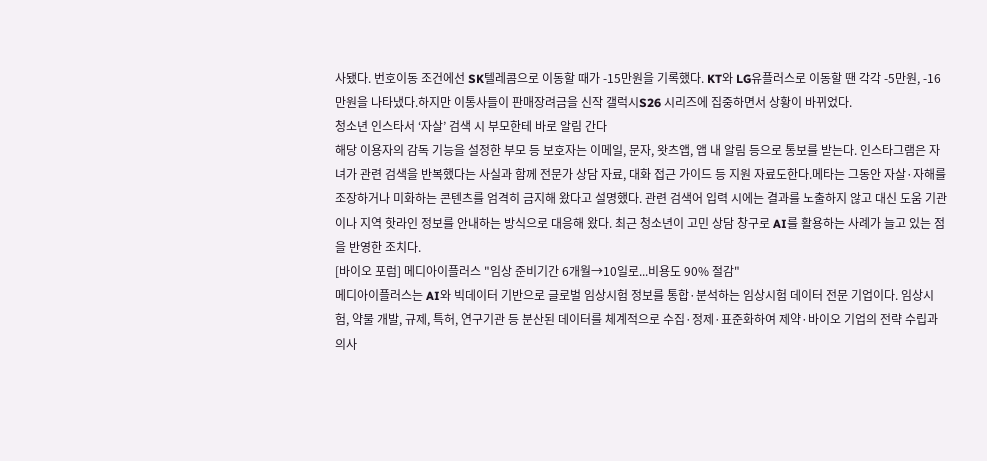사됐다. 번호이동 조건에선 SK텔레콤으로 이동할 때가 -15만원을 기록했다. KT와 LG유플러스로 이동할 땐 각각 -5만원, -16만원을 나타냈다.하지만 이통사들이 판매장려금을 신작 갤럭시S26 시리즈에 집중하면서 상황이 바뀌었다.
청소년 인스타서 ‘자살’ 검색 시 부모한테 바로 알림 간다
해당 이용자의 감독 기능을 설정한 부모 등 보호자는 이메일, 문자, 왓츠앱, 앱 내 알림 등으로 통보를 받는다. 인스타그램은 자녀가 관련 검색을 반복했다는 사실과 함께 전문가 상담 자료, 대화 접근 가이드 등 지원 자료도한다.메타는 그동안 자살·자해를 조장하거나 미화하는 콘텐츠를 엄격히 금지해 왔다고 설명했다. 관련 검색어 입력 시에는 결과를 노출하지 않고 대신 도움 기관이나 지역 핫라인 정보를 안내하는 방식으로 대응해 왔다. 최근 청소년이 고민 상담 창구로 AI를 활용하는 사례가 늘고 있는 점을 반영한 조치다.
[바이오 포럼] 메디아이플러스 "임상 준비기간 6개월→10일로...비용도 90% 절감"
메디아이플러스는 AI와 빅데이터 기반으로 글로벌 임상시험 정보를 통합·분석하는 임상시험 데이터 전문 기업이다. 임상시험, 약물 개발, 규제, 특허, 연구기관 등 분산된 데이터를 체계적으로 수집·정제·표준화하여 제약·바이오 기업의 전략 수립과 의사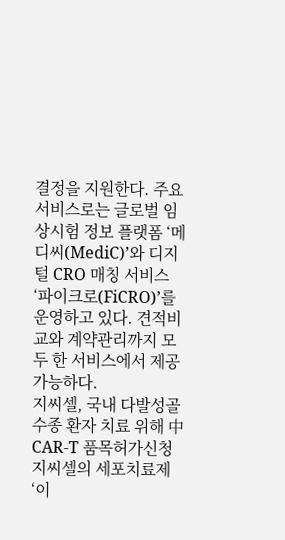결정을 지원한다. 주요 서비스로는 글로벌 임상시험 정보 플랫폼 ‘메디씨(MediC)’와 디지털 CRO 매칭 서비스 ‘파이크로(FiCRO)’를 운영하고 있다. 견적비교와 계약관리까지 모두 한 서비스에서 제공 가능하다.
지씨셀, 국내 다발성골수종 환자 치료 위해 中 CAR-T 품목허가신청
지씨셀의 세포치료제 ‘이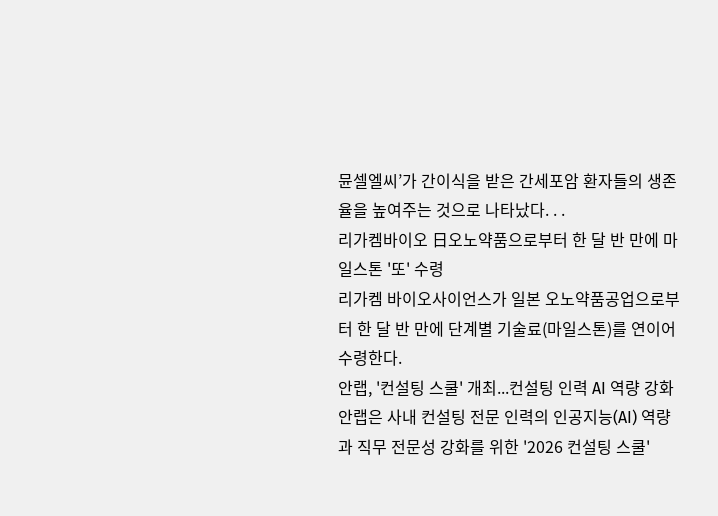뮨셀엘씨’가 간이식을 받은 간세포암 환자들의 생존율을 높여주는 것으로 나타났다. . .
리가켐바이오 日오노약품으로부터 한 달 반 만에 마일스톤 '또' 수령
리가켐 바이오사이언스가 일본 오노약품공업으로부터 한 달 반 만에 단계별 기술료(마일스톤)를 연이어 수령한다.
안랩, '컨설팅 스쿨' 개최...컨설팅 인력 AI 역량 강화
안랩은 사내 컨설팅 전문 인력의 인공지능(AI) 역량과 직무 전문성 강화를 위한 '2026 컨설팅 스쿨'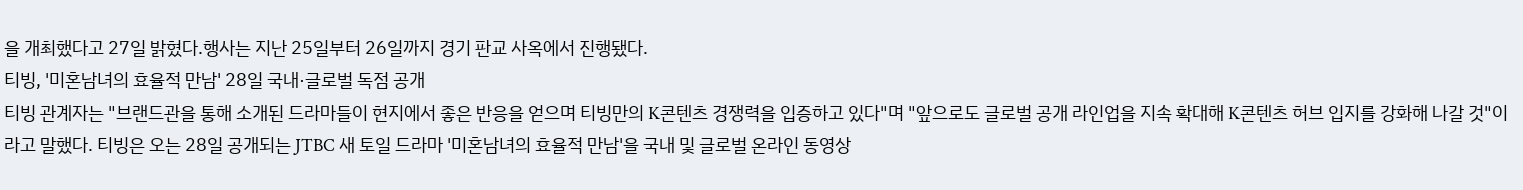을 개최했다고 27일 밝혔다.행사는 지난 25일부터 26일까지 경기 판교 사옥에서 진행됐다.
티빙, '미혼남녀의 효율적 만남' 28일 국내·글로벌 독점 공개
티빙 관계자는 "브랜드관을 통해 소개된 드라마들이 현지에서 좋은 반응을 얻으며 티빙만의 K콘텐츠 경쟁력을 입증하고 있다"며 "앞으로도 글로벌 공개 라인업을 지속 확대해 K콘텐츠 허브 입지를 강화해 나갈 것"이라고 말했다. 티빙은 오는 28일 공개되는 JTBC 새 토일 드라마 '미혼남녀의 효율적 만남'을 국내 및 글로벌 온라인 동영상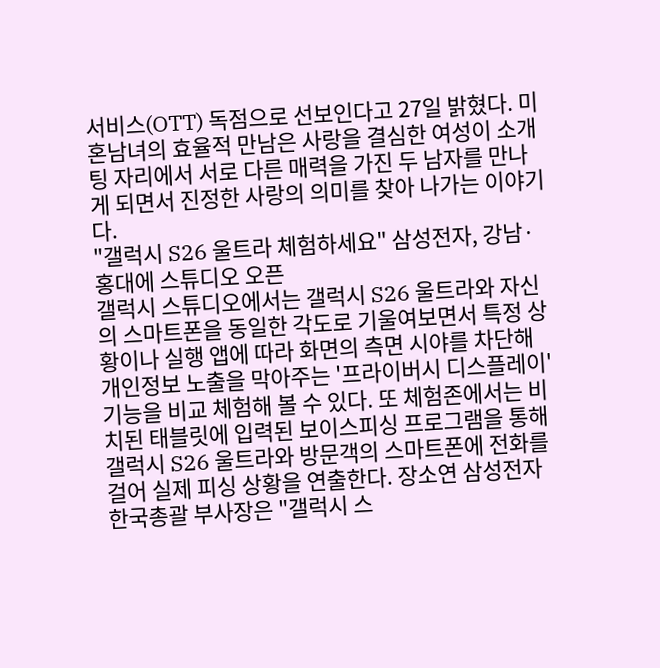서비스(OTT) 독점으로 선보인다고 27일 밝혔다. 미혼남녀의 효율적 만남은 사랑을 결심한 여성이 소개팅 자리에서 서로 다른 매력을 가진 두 남자를 만나게 되면서 진정한 사랑의 의미를 찾아 나가는 이야기다.
"갤럭시 S26 울트라 체험하세요" 삼성전자, 강남·홍대에 스튜디오 오픈
갤럭시 스튜디오에서는 갤럭시 S26 울트라와 자신의 스마트폰을 동일한 각도로 기울여보면서 특정 상황이나 실행 앱에 따라 화면의 측면 시야를 차단해 개인정보 노출을 막아주는 '프라이버시 디스플레이' 기능을 비교 체험해 볼 수 있다. 또 체험존에서는 비치된 태블릿에 입력된 보이스피싱 프로그램을 통해 갤럭시 S26 울트라와 방문객의 스마트폰에 전화를 걸어 실제 피싱 상황을 연출한다. 장소연 삼성전자 한국총괄 부사장은 "갤럭시 스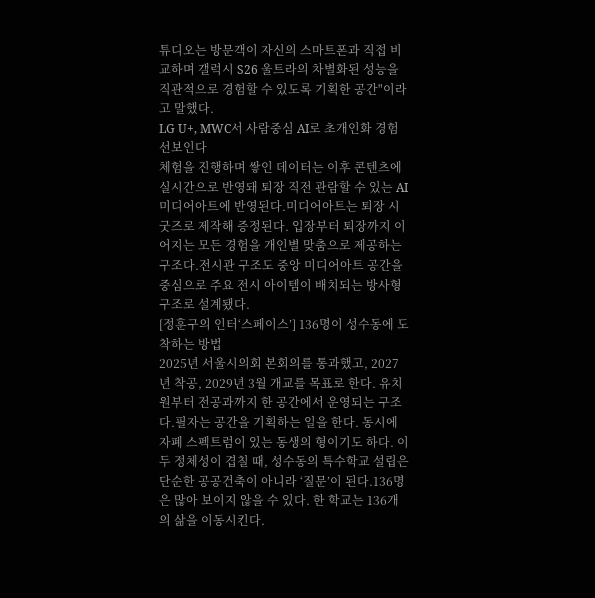튜디오는 방문객이 자신의 스마트폰과 직접 비교하며 갤럭시 S26 울트라의 차별화된 성능을 직관적으로 경험할 수 있도록 기획한 공간"이라고 말했다.
LG U+, MWC서 사람중심 AI로 초개인화 경험 선보인다
체험을 진행하며 쌓인 데이터는 이후 콘텐츠에 실시간으로 반영돼 퇴장 직전 관람할 수 있는 AI 미디어아트에 반영된다.미디어아트는 퇴장 시 굿즈로 제작해 증정된다. 입장부터 퇴장까지 이어지는 모든 경험을 개인별 맞춤으로 제공하는 구조다.전시관 구조도 중앙 미디어아트 공간을 중심으로 주요 전시 아이템이 배치되는 방사형 구조로 설계됐다.
[정훈구의 인터‘스페이스’] 136명이 성수동에 도착하는 방법
2025년 서울시의회 본회의를 통과했고, 2027년 착공, 2029년 3월 개교를 목표로 한다. 유치원부터 전공과까지 한 공간에서 운영되는 구조다.필자는 공간을 기획하는 일을 한다. 동시에 자폐 스펙트럼이 있는 동생의 형이기도 하다. 이 두 정체성이 겹칠 때, 성수동의 특수학교 설립은 단순한 공공건축이 아니라 ‘질문’이 된다.136명은 많아 보이지 않을 수 있다. 한 학교는 136개의 삶을 이동시킨다.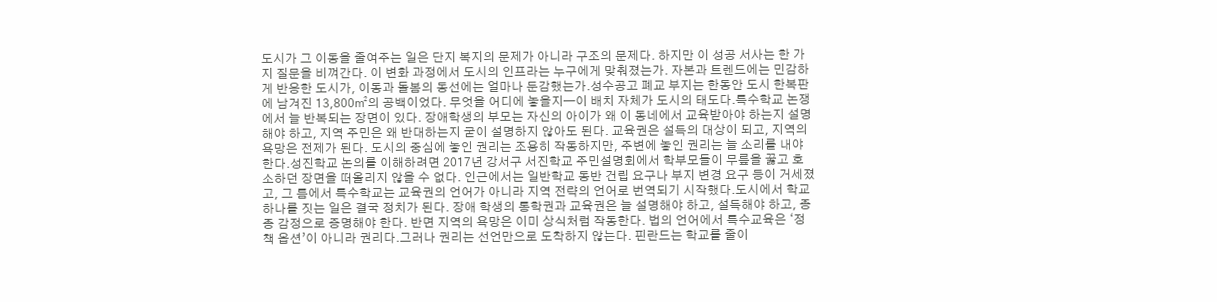도시가 그 이동을 줄여주는 일은 단지 복지의 문제가 아니라 구조의 문제다. 하지만 이 성공 서사는 한 가지 질문을 비껴간다. 이 변화 과정에서 도시의 인프라는 누구에게 맞춰졌는가. 자본과 트렌드에는 민감하게 반응한 도시가, 이동과 돌봄의 동선에는 얼마나 둔감했는가.성수공고 폐교 부지는 한동안 도시 한복판에 남겨진 13,800㎡의 공백이었다. 무엇을 어디에 놓을지—이 배치 자체가 도시의 태도다.특수학교 논쟁에서 늘 반복되는 장면이 있다. 장애학생의 부모는 자신의 아이가 왜 이 동네에서 교육받아야 하는지 설명해야 하고, 지역 주민은 왜 반대하는지 굳이 설명하지 않아도 된다. 교육권은 설득의 대상이 되고, 지역의 욕망은 전제가 된다. 도시의 중심에 놓인 권리는 조용히 작동하지만, 주변에 놓인 권리는 늘 소리를 내야 한다.성진학교 논의를 이해하려면 2017년 강서구 서진학교 주민설명회에서 학부모들이 무릎을 꿇고 호소하던 장면을 떠올리지 않을 수 없다. 인근에서는 일반학교 동반 건립 요구나 부지 변경 요구 등이 거세졌고, 그 틈에서 특수학교는 교육권의 언어가 아니라 지역 전략의 언어로 번역되기 시작했다.도시에서 학교 하나를 짓는 일은 결국 정치가 된다. 장애 학생의 통학권과 교육권은 늘 설명해야 하고, 설득해야 하고, 종종 감정으로 증명해야 한다. 반면 지역의 욕망은 이미 상식처럼 작동한다. 법의 언어에서 특수교육은 ‘정책 옵션’이 아니라 권리다.그러나 권리는 선언만으로 도착하지 않는다. 핀란드는 학교를 줄이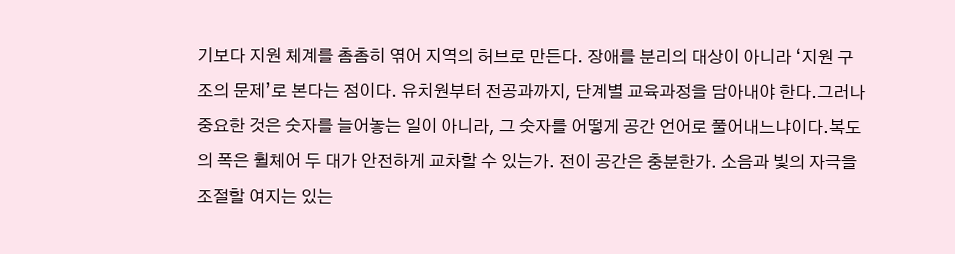기보다 지원 체계를 촘촘히 엮어 지역의 허브로 만든다. 장애를 분리의 대상이 아니라 ‘지원 구조의 문제’로 본다는 점이다. 유치원부터 전공과까지, 단계별 교육과정을 담아내야 한다.그러나 중요한 것은 숫자를 늘어놓는 일이 아니라, 그 숫자를 어떻게 공간 언어로 풀어내느냐이다.복도의 폭은 휠체어 두 대가 안전하게 교차할 수 있는가. 전이 공간은 충분한가. 소음과 빛의 자극을 조절할 여지는 있는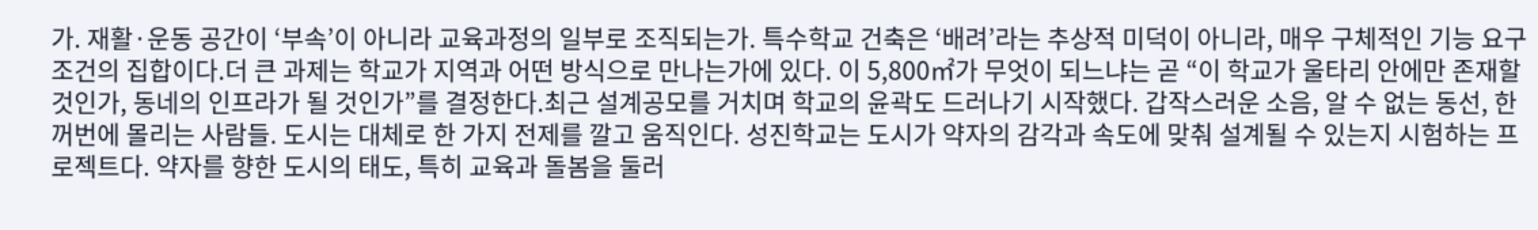가. 재활·운동 공간이 ‘부속’이 아니라 교육과정의 일부로 조직되는가. 특수학교 건축은 ‘배려’라는 추상적 미덕이 아니라, 매우 구체적인 기능 요구 조건의 집합이다.더 큰 과제는 학교가 지역과 어떤 방식으로 만나는가에 있다. 이 5,800㎡가 무엇이 되느냐는 곧 “이 학교가 울타리 안에만 존재할 것인가, 동네의 인프라가 될 것인가”를 결정한다.최근 설계공모를 거치며 학교의 윤곽도 드러나기 시작했다. 갑작스러운 소음, 알 수 없는 동선, 한꺼번에 몰리는 사람들. 도시는 대체로 한 가지 전제를 깔고 움직인다. 성진학교는 도시가 약자의 감각과 속도에 맞춰 설계될 수 있는지 시험하는 프로젝트다. 약자를 향한 도시의 태도, 특히 교육과 돌봄을 둘러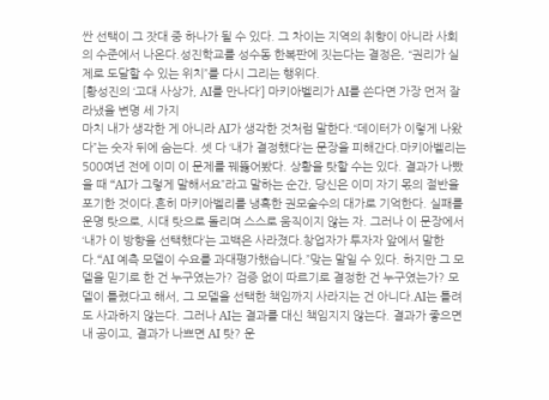싼 선택이 그 잣대 중 하나가 될 수 있다. 그 차이는 지역의 취향이 아니라 사회의 수준에서 나온다.성진학교를 성수동 한복판에 짓는다는 결정은, “권리가 실제로 도달할 수 있는 위치”를 다시 그리는 행위다.
[황성진의 ‘고대 사상가, AI를 만나다’] 마키아벨리가 AI를 쓴다면 가장 먼저 잘라냈을 변명 세 가지
마치 내가 생각한 게 아니라 AI가 생각한 것처럼 말한다.“데이터가 이렇게 나왔다”는 숫자 뒤에 숨는다. 셋 다 ‘내가 결정했다’는 문장을 피해간다.마키아벨리는 500여년 전에 이미 이 문제를 꿰뚫어봤다. 상황을 탓할 수는 있다. 결과가 나빴을 때 “AI가 그렇게 말해서요”라고 말하는 순간, 당신은 이미 자기 몫의 절반을 포기한 것이다.흔히 마키아벨리를 냉혹한 권모술수의 대가로 기억한다. 실패를 운명 탓으로, 시대 탓으로 돌리며 스스로 움직이지 않는 자. 그러나 이 문장에서 ‘내가 이 방향을 선택했다’는 고백은 사라졌다.창업자가 투자자 앞에서 말한다.“AI 예측 모델이 수요를 과대평가했습니다.”맞는 말일 수 있다. 하지만 그 모델을 믿기로 한 건 누구였는가? 검증 없이 따르기로 결정한 건 누구였는가? 모델이 틀렸다고 해서, 그 모델을 선택한 책임까지 사라지는 건 아니다.AI는 틀려도 사과하지 않는다. 그러나 AI는 결과를 대신 책임지지 않는다. 결과가 좋으면 내 공이고, 결과가 나쁘면 AI 탓? 운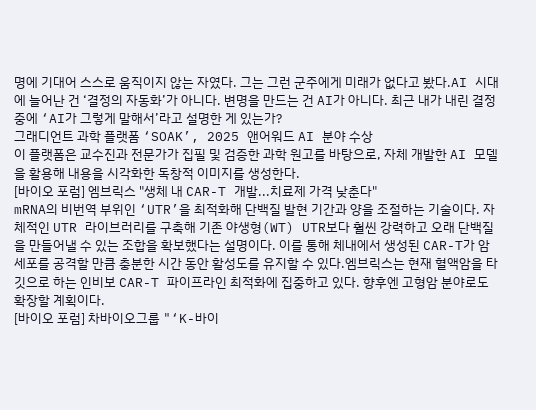명에 기대어 스스로 움직이지 않는 자였다. 그는 그런 군주에게 미래가 없다고 봤다.AI 시대에 늘어난 건 ‘결정의 자동화’가 아니다. 변명을 만드는 건 AI가 아니다. 최근 내가 내린 결정 중에 ‘AI가 그렇게 말해서’라고 설명한 게 있는가?
그래디언트 과학 플랫폼 ‘SOAK’, 2025 앤어워드 AI 분야 수상
이 플랫폼은 교수진과 전문가가 집필 및 검증한 과학 원고를 바탕으로, 자체 개발한 AI 모델을 활용해 내용을 시각화한 독창적 이미지를 생성한다.
[바이오 포럼] 엠브릭스 "생체 내 CAR-T 개발...치료제 가격 낮춘다"
mRNA의 비번역 부위인 ‘UTR’을 최적화해 단백질 발현 기간과 양을 조절하는 기술이다. 자체적인 UTR 라이브러리를 구축해 기존 야생형(WT) UTR보다 훨씬 강력하고 오래 단백질을 만들어낼 수 있는 조합을 확보했다는 설명이다. 이를 통해 체내에서 생성된 CAR-T가 암세포를 공격할 만큼 충분한 시간 동안 활성도를 유지할 수 있다.엠브릭스는 현재 혈액암을 타깃으로 하는 인비보 CAR-T 파이프라인 최적화에 집중하고 있다. 향후엔 고형암 분야로도 확장할 계획이다.
[바이오 포럼] 차바이오그룹 "‘K-바이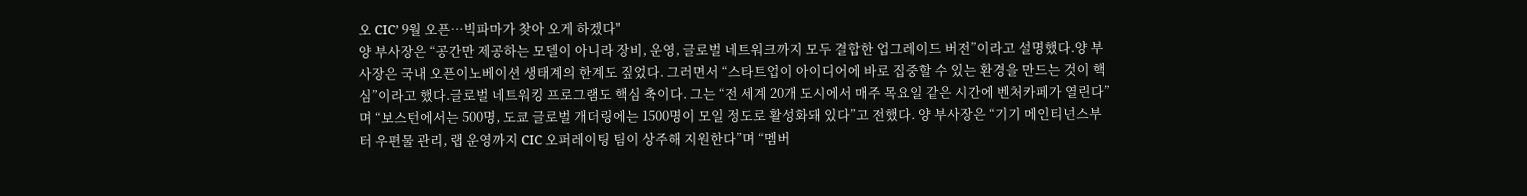오 CIC’ 9월 오픈…빅파마가 찾아 오게 하겠다"
양 부사장은 “공간만 제공하는 모델이 아니라 장비, 운영, 글로벌 네트워크까지 모두 결합한 업그레이드 버전”이라고 설명했다.양 부사장은 국내 오픈이노베이션 생태계의 한계도 짚었다. 그러면서 “스타트업이 아이디어에 바로 집중할 수 있는 환경을 만드는 것이 핵심”이라고 했다.글로벌 네트워킹 프로그램도 핵심 축이다. 그는 “전 세계 20개 도시에서 매주 목요일 같은 시간에 벤처카페가 열린다”며 “보스턴에서는 500명, 도쿄 글로벌 개더링에는 1500명이 모일 정도로 활성화돼 있다”고 전했다. 양 부사장은 “기기 메인티넌스부터 우편물 관리, 랩 운영까지 CIC 오퍼레이팅 팀이 상주해 지원한다”며 “멤버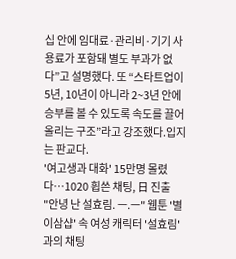십 안에 임대료·관리비·기기 사용료가 포함돼 별도 부과가 없다”고 설명했다. 또 “스타트업이 5년, 10년이 아니라 2~3년 안에 승부를 볼 수 있도록 속도를 끌어올리는 구조”라고 강조했다.입지는 판교다.
'여고생과 대화' 15만명 몰렸다…1020 휩쓴 채팅, 日 진출
"안녕 난 설효림. ㅡ.ㅡ" 웹툰 '별이삼샵' 속 여성 캐릭터 '설효림'과의 채팅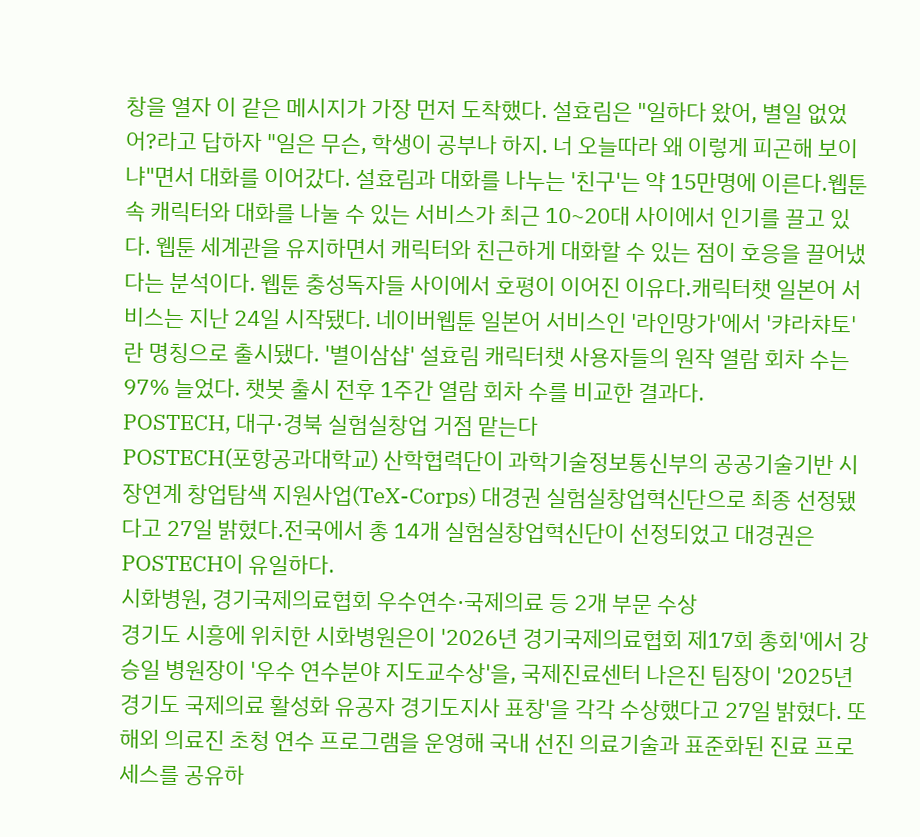창을 열자 이 같은 메시지가 가장 먼저 도착했다. 설효림은 "일하다 왔어, 별일 없었어?라고 답하자 "일은 무슨, 학생이 공부나 하지. 너 오늘따라 왜 이렇게 피곤해 보이냐"면서 대화를 이어갔다. 설효림과 대화를 나누는 '친구'는 약 15만명에 이른다.웹툰 속 캐릭터와 대화를 나눌 수 있는 서비스가 최근 10~20대 사이에서 인기를 끌고 있다. 웹툰 세계관을 유지하면서 캐릭터와 친근하게 대화할 수 있는 점이 호응을 끌어냈다는 분석이다. 웹툰 충성독자들 사이에서 호평이 이어진 이유다.캐릭터챗 일본어 서비스는 지난 24일 시작됐다. 네이버웹툰 일본어 서비스인 '라인망가'에서 '캬라챠토'란 명칭으로 출시됐다. '별이삼샵' 설효림 캐릭터챗 사용자들의 원작 열람 회차 수는 97% 늘었다. 챗봇 출시 전후 1주간 열람 회차 수를 비교한 결과다.
POSTECH, 대구·경북 실험실창업 거점 맡는다
POSTECH(포항공과대학교) 산학협력단이 과학기술정보통신부의 공공기술기반 시장연계 창업탐색 지원사업(TeX-Corps) 대경권 실험실창업혁신단으로 최종 선정됐다고 27일 밝혔다.전국에서 총 14개 실험실창업혁신단이 선정되었고 대경권은 POSTECH이 유일하다.
시화병원, 경기국제의료협회 우수연수·국제의료 등 2개 부문 수상
경기도 시흥에 위치한 시화병원은이 '2026년 경기국제의료협회 제17회 총회'에서 강승일 병원장이 '우수 연수분야 지도교수상'을, 국제진료센터 나은진 팀장이 '2025년 경기도 국제의료 활성화 유공자 경기도지사 표창'을 각각 수상했다고 27일 밝혔다. 또 해외 의료진 초청 연수 프로그램을 운영해 국내 선진 의료기술과 표준화된 진료 프로세스를 공유하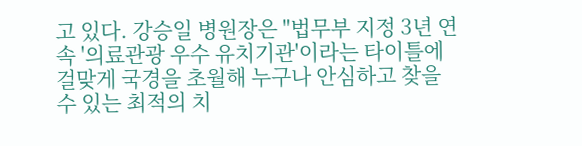고 있다. 강승일 병원장은 "법무부 지정 3년 연속 '의료관광 우수 유치기관'이라는 타이틀에 걸맞게 국경을 초월해 누구나 안심하고 찾을 수 있는 최적의 치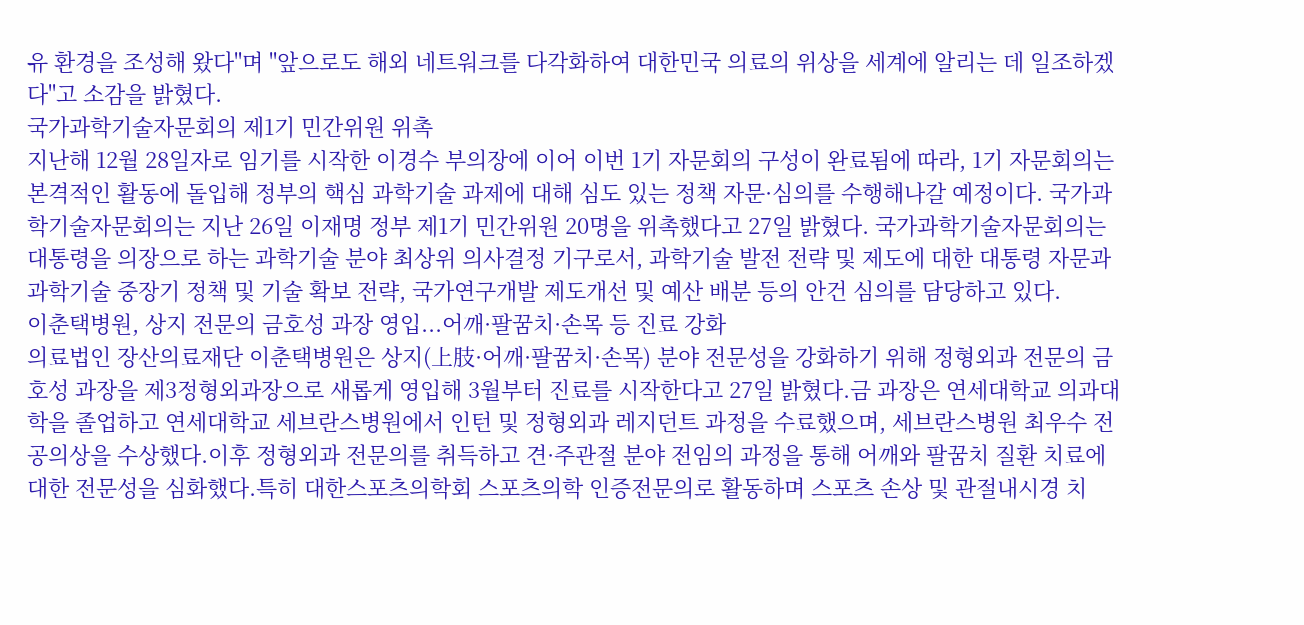유 환경을 조성해 왔다"며 "앞으로도 해외 네트워크를 다각화하여 대한민국 의료의 위상을 세계에 알리는 데 일조하겠다"고 소감을 밝혔다.
국가과학기술자문회의 제1기 민간위원 위촉
지난해 12월 28일자로 임기를 시작한 이경수 부의장에 이어 이번 1기 자문회의 구성이 완료됨에 따라, 1기 자문회의는 본격적인 활동에 돌입해 정부의 핵심 과학기술 과제에 대해 심도 있는 정책 자문·심의를 수행해나갈 예정이다. 국가과학기술자문회의는 지난 26일 이재명 정부 제1기 민간위원 20명을 위촉했다고 27일 밝혔다. 국가과학기술자문회의는 대통령을 의장으로 하는 과학기술 분야 최상위 의사결정 기구로서, 과학기술 발전 전략 및 제도에 대한 대통령 자문과 과학기술 중장기 정책 및 기술 확보 전략, 국가연구개발 제도개선 및 예산 배분 등의 안건 심의를 담당하고 있다.
이춘택병원, 상지 전문의 금호성 과장 영입...어깨·팔꿈치·손목 등 진료 강화
의료법인 장산의료재단 이춘택병원은 상지(上肢·어깨·팔꿈치·손목) 분야 전문성을 강화하기 위해 정형외과 전문의 금호성 과장을 제3정형외과장으로 새롭게 영입해 3월부터 진료를 시작한다고 27일 밝혔다.금 과장은 연세대학교 의과대학을 졸업하고 연세대학교 세브란스병원에서 인턴 및 정형외과 레지던트 과정을 수료했으며, 세브란스병원 최우수 전공의상을 수상했다.이후 정형외과 전문의를 취득하고 견·주관절 분야 전임의 과정을 통해 어깨와 팔꿈치 질환 치료에 대한 전문성을 심화했다.특히 대한스포츠의학회 스포츠의학 인증전문의로 활동하며 스포츠 손상 및 관절내시경 치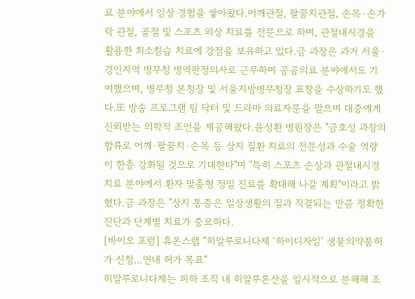료 분야에서 임상 경험을 쌓아왔다.어깨관절, 팔꿈치관절, 손목·손가락 관절, 골절 및 스포츠 외상 치료를 전문으로 하며, 관절내시경을 활용한 최소침습 치료에 강점을 보유하고 있다.금 과장은 과거 서울·경인지역 병무청 병역판정의사로 근무하며 공공의료 분야에서도 기여했으며, 병무청 본청장 및 서울지방병무청장 표창을 수상하기도 했다.또 방송 프로그램 팀 닥터 및 드라마 의료자문을 맡으며 대중에게 신뢰받는 의학적 조언을 제공해왔다.윤성환 병원장은 "금호성 과장의 합류로 어깨·팔꿈치·손목 등 상지 질환 치료의 전문성과 수술 역량이 한층 강화될 것으로 기대한다"며 "특히 스포츠 손상과 관절내시경 치료 분야에서 환자 맞춤형 정밀 진료를 확대해 나갈 계획"이라고 밝혔다.금 과장은 "상지 통증은 일상생활의 질과 직결되는 만큼 정확한 진단과 단계별 치료가 중요하다.
[바이오 포럼] 휴온스랩 “히알루로니다제 ‘하이디자임’ 생물의약품허가 신청…연내 허가 목표”
히알루로니다제는 피하 조직 내 히알루론산을 일시적으로 분해해 조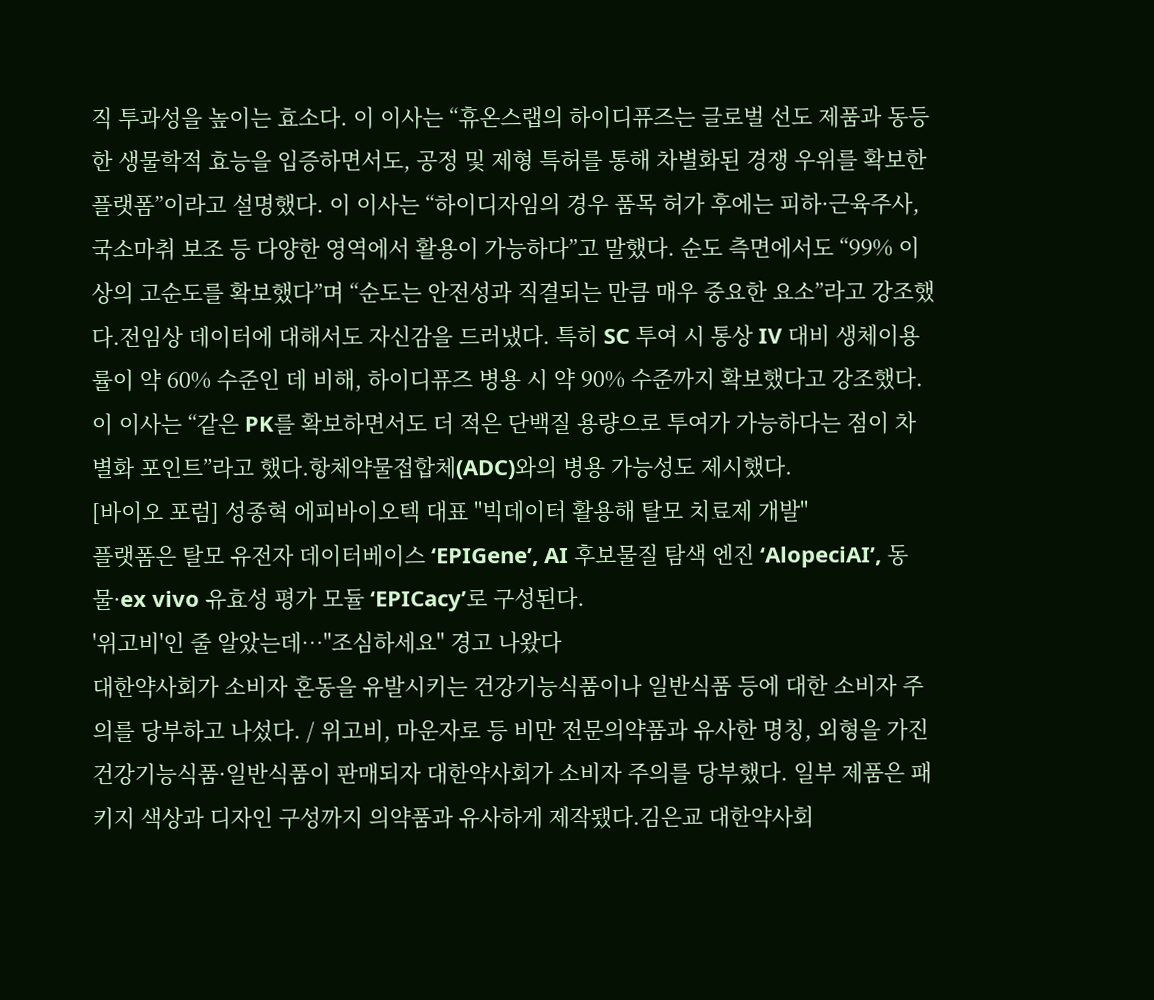직 투과성을 높이는 효소다. 이 이사는 “휴온스랩의 하이디퓨즈는 글로벌 선도 제품과 동등한 생물학적 효능을 입증하면서도, 공정 및 제형 특허를 통해 차별화된 경쟁 우위를 확보한 플랫폼”이라고 설명했다. 이 이사는 “하이디자임의 경우 품목 허가 후에는 피하·근육주사, 국소마취 보조 등 다양한 영역에서 활용이 가능하다”고 말했다. 순도 측면에서도 “99% 이상의 고순도를 확보했다”며 “순도는 안전성과 직결되는 만큼 매우 중요한 요소”라고 강조했다.전임상 데이터에 대해서도 자신감을 드러냈다. 특히 SC 투여 시 통상 IV 대비 생체이용률이 약 60% 수준인 데 비해, 하이디퓨즈 병용 시 약 90% 수준까지 확보했다고 강조했다. 이 이사는 “같은 PK를 확보하면서도 더 적은 단백질 용량으로 투여가 가능하다는 점이 차별화 포인트”라고 했다.항체약물접합체(ADC)와의 병용 가능성도 제시했다.
[바이오 포럼] 성종혁 에피바이오텍 대표 "빅데이터 활용해 탈모 치료제 개발"
플랫폼은 탈모 유전자 데이터베이스 ‘EPIGene’, AI 후보물질 탐색 엔진 ‘AlopeciAI’, 동물·ex vivo 유효성 평가 모듈 ‘EPICacy’로 구성된다.
'위고비'인 줄 알았는데…"조심하세요" 경고 나왔다
대한약사회가 소비자 혼동을 유발시키는 건강기능식품이나 일반식품 등에 대한 소비자 주의를 당부하고 나섰다. / 위고비, 마운자로 등 비만 전문의약품과 유사한 명칭, 외형을 가진 건강기능식품·일반식품이 판매되자 대한약사회가 소비자 주의를 당부했다. 일부 제품은 패키지 색상과 디자인 구성까지 의약품과 유사하게 제작됐다.김은교 대한약사회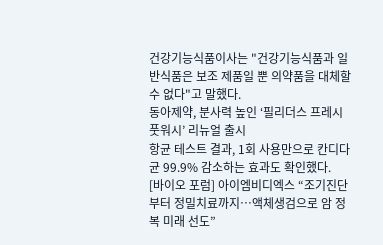건강기능식품이사는 "건강기능식품과 일반식품은 보조 제품일 뿐 의약품을 대체할 수 없다"고 말했다.
동아제약, 분사력 높인 ‘필리더스 프레시 풋워시’ 리뉴얼 출시
항균 테스트 결과, 1회 사용만으로 칸디다균 99.9% 감소하는 효과도 확인했다.
[바이오 포럼] 아이엠비디엑스 “조기진단부터 정밀치료까지…액체생검으로 암 정복 미래 선도”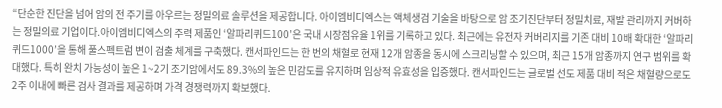“단순한 진단을 넘어 암의 전 주기를 아우르는 정밀의료 솔루션을 제공합니다. 아이엠비디엑스는 액체생검 기술을 바탕으로 암 조기진단부터 정밀치료, 재발 관리까지 커버하는 정밀의료 기업이다.아이엠비디엑스의 주력 제품인 ‘알파리퀴드100’은 국내 시장점유율 1위를 기록하고 있다. 최근에는 유전자 커버리지를 기존 대비 10배 확대한 ‘알파리퀴드1000’을 통해 풀스펙트럼 변이 검출 체계를 구축했다. 캔서파인드는 한 번의 채혈로 현재 12개 암종을 동시에 스크리닝할 수 있으며, 최근 15개 암종까지 연구 범위를 확대했다. 특히 완치 가능성이 높은 1~2기 조기암에서도 89.3%의 높은 민감도를 유지하며 임상적 유효성을 입증했다. 캔서파인드는 글로벌 선도 제품 대비 적은 채혈량으로도 2주 이내에 빠른 검사 결과를 제공하며 가격 경쟁력까지 확보했다.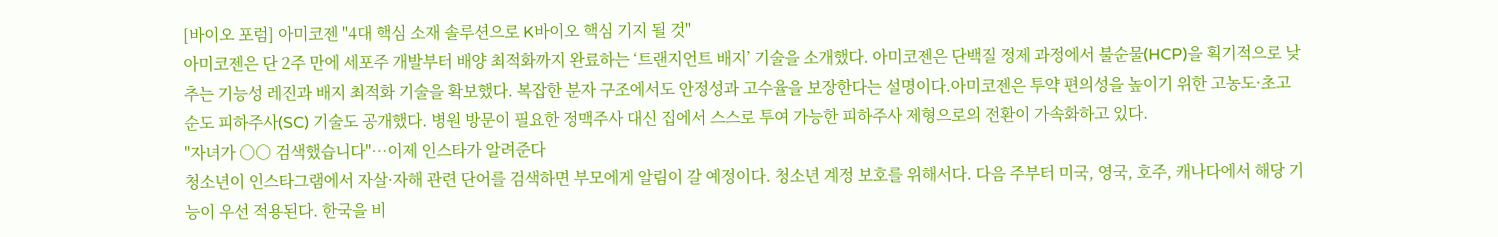[바이오 포럼] 아미코젠 "4대 핵심 소재 솔루션으로 K바이오 핵심 기지 될 것"
아미코젠은 단 2주 만에 세포주 개발부터 배양 최적화까지 완료하는 ‘트랜지언트 배지’ 기술을 소개했다. 아미코젠은 단백질 정제 과정에서 불순물(HCP)을 획기적으로 낮추는 기능성 레진과 배지 최적화 기술을 확보했다. 복잡한 분자 구조에서도 안정성과 고수율을 보장한다는 설명이다.아미코젠은 투약 편의성을 높이기 위한 고농도·초고순도 피하주사(SC) 기술도 공개했다. 병원 방문이 필요한 정맥주사 대신 집에서 스스로 투여 가능한 피하주사 제형으로의 전환이 가속화하고 있다.
"자녀가 ○○ 검색했습니다"…이제 인스타가 알려준다
청소년이 인스타그램에서 자살·자해 관련 단어를 검색하면 부모에게 알림이 갈 예정이다. 청소년 계정 보호를 위해서다. 다음 주부터 미국, 영국, 호주, 캐나다에서 해당 기능이 우선 적용된다. 한국을 비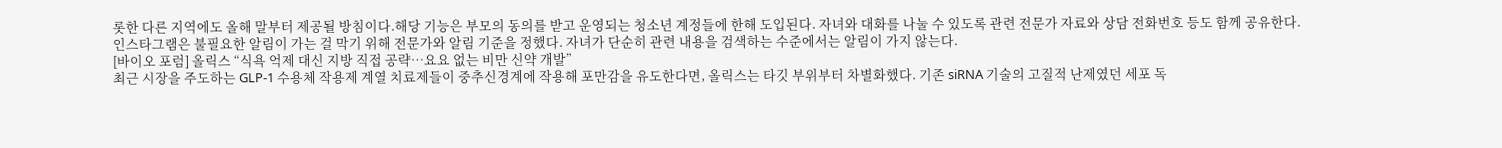롯한 다른 지역에도 올해 말부터 제공될 방침이다.해당 기능은 부모의 동의를 받고 운영되는 청소년 계정들에 한해 도입된다. 자녀와 대화를 나눌 수 있도록 관련 전문가 자료와 상담 전화번호 등도 함께 공유한다.인스타그램은 불필요한 알림이 가는 걸 막기 위해 전문가와 알림 기준을 정했다. 자녀가 단순히 관련 내용을 검색하는 수준에서는 알림이 가지 않는다.
[바이오 포럼] 올릭스 “식욕 억제 대신 지방 직접 공략…요요 없는 비만 신약 개발”
최근 시장을 주도하는 GLP-1 수용체 작용제 계열 치료제들이 중추신경계에 작용해 포만감을 유도한다면, 올릭스는 타깃 부위부터 차별화했다. 기존 siRNA 기술의 고질적 난제였던 세포 독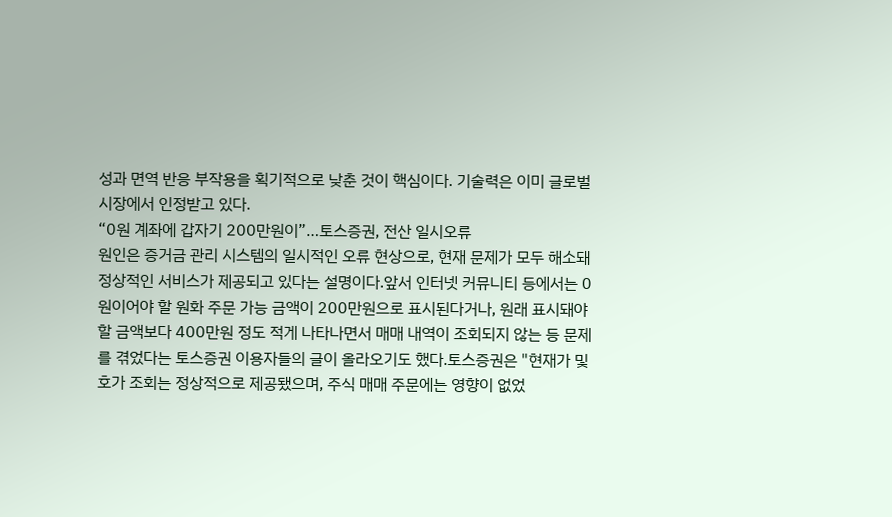성과 면역 반응 부작용을 획기적으로 낮춘 것이 핵심이다. 기술력은 이미 글로벌 시장에서 인정받고 있다.
“0원 계좌에 갑자기 200만원이”…토스증권, 전산 일시오류
원인은 증거금 관리 시스템의 일시적인 오류 현상으로, 현재 문제가 모두 해소돼 정상적인 서비스가 제공되고 있다는 설명이다.앞서 인터넷 커뮤니티 등에서는 0원이어야 할 원화 주문 가능 금액이 200만원으로 표시된다거나, 원래 표시돼야 할 금액보다 400만원 정도 적게 나타나면서 매매 내역이 조회되지 않는 등 문제를 겪었다는 토스증권 이용자들의 글이 올라오기도 했다.토스증권은 "현재가 및 호가 조회는 정상적으로 제공됐으며, 주식 매매 주문에는 영향이 없었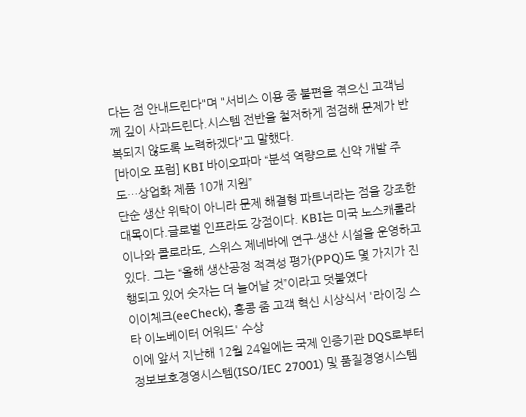다는 점 안내드린다"며 "서비스 이용 중 불편을 겪으신 고객님께 깊이 사과드린다.시스템 전반을 철저하게 점검해 문제가 반복되지 않도록 노력하겠다"고 말했다.
[바이오 포럼] KBI 바이오파마 “분석 역량으로 신약 개발 주도…상업화 제품 10개 지원”
단순 생산 위탁이 아니라 문제 해결형 파트너라는 점을 강조한 대목이다.글로벌 인프라도 강점이다. KBI는 미국 노스캐롤라이나와 콜로라도, 스위스 제네바에 연구·생산 시설을 운영하고 있다. 그는 “올해 생산공정 적격성 평가(PPQ)도 몇 가지가 진행되고 있어 숫자는 더 늘어날 것”이라고 덧붙였다
이이체크(eeCheck), 홍콩 줌 고객 혁신 시상식서 '라이징 스타 이노베이터 어워드' 수상
이에 앞서 지난해 12월 24일에는 국제 인증기관 DQS로부터 정보보호경영시스템(ISO/IEC 27001) 및 품질경영시스템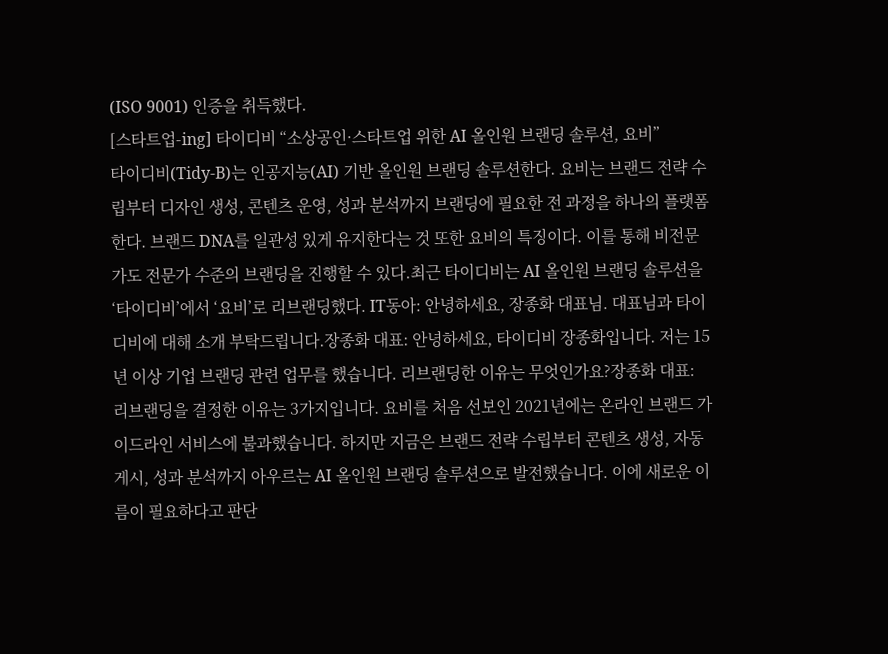(ISO 9001) 인증을 취득했다.
[스타트업-ing] 타이디비 “소상공인·스타트업 위한 AI 올인원 브랜딩 솔루션, 요비”
타이디비(Tidy-B)는 인공지능(AI) 기반 올인원 브랜딩 솔루션한다. 요비는 브랜드 전략 수립부터 디자인 생성, 콘텐츠 운영, 성과 분석까지 브랜딩에 필요한 전 과정을 하나의 플랫폼한다. 브랜드 DNA를 일관성 있게 유지한다는 것 또한 요비의 특징이다. 이를 통해 비전문가도 전문가 수준의 브랜딩을 진행할 수 있다.최근 타이디비는 AI 올인원 브랜딩 솔루션을 ‘타이디비’에서 ‘요비’로 리브랜딩했다. IT동아: 안녕하세요, 장종화 대표님. 대표님과 타이디비에 대해 소개 부탁드립니다.장종화 대표: 안녕하세요, 타이디비 장종화입니다. 저는 15년 이상 기업 브랜딩 관련 업무를 했습니다. 리브랜딩한 이유는 무엇인가요?장종화 대표: 리브랜딩을 결정한 이유는 3가지입니다. 요비를 처음 선보인 2021년에는 온라인 브랜드 가이드라인 서비스에 불과했습니다. 하지만 지금은 브랜드 전략 수립부터 콘텐츠 생성, 자동 게시, 성과 분석까지 아우르는 AI 올인원 브랜딩 솔루션으로 발전했습니다. 이에 새로운 이름이 필요하다고 판단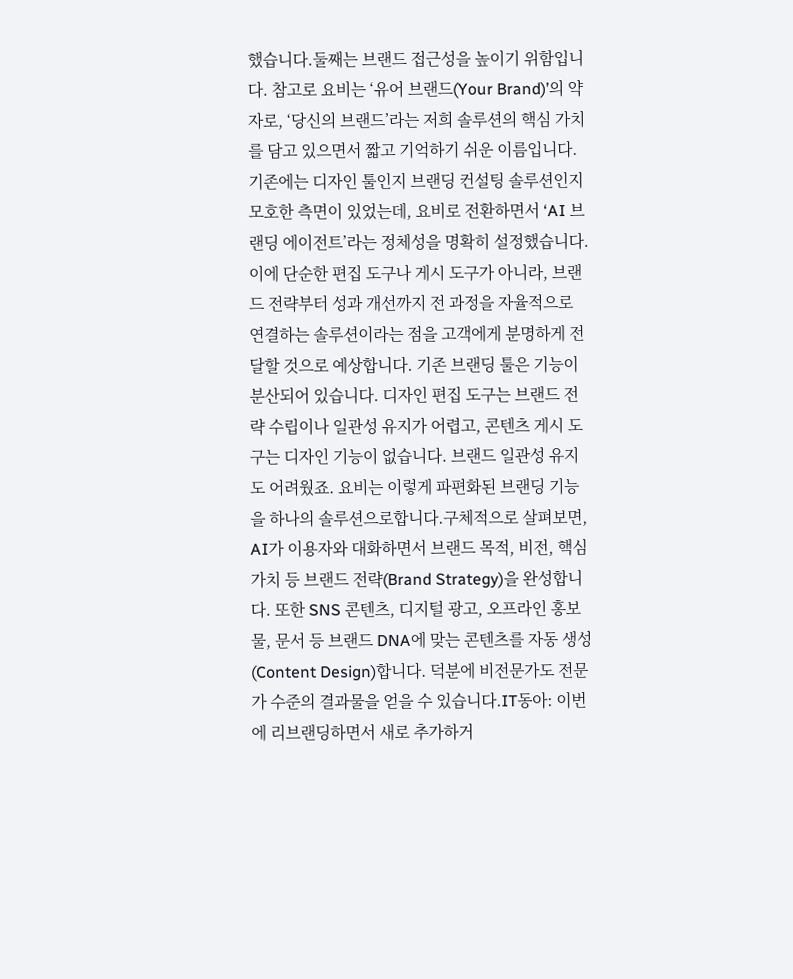했습니다.둘째는 브랜드 접근성을 높이기 위함입니다. 참고로 요비는 ‘유어 브랜드(Your Brand)’의 약자로, ‘당신의 브랜드’라는 저희 솔루션의 핵심 가치를 담고 있으면서 짧고 기억하기 쉬운 이름입니다. 기존에는 디자인 툴인지 브랜딩 컨설팅 솔루션인지 모호한 측면이 있었는데, 요비로 전환하면서 ‘AI 브랜딩 에이전트’라는 정체성을 명확히 설정했습니다. 이에 단순한 편집 도구나 게시 도구가 아니라, 브랜드 전략부터 성과 개선까지 전 과정을 자율적으로 연결하는 솔루션이라는 점을 고객에게 분명하게 전달할 것으로 예상합니다. 기존 브랜딩 툴은 기능이 분산되어 있습니다. 디자인 편집 도구는 브랜드 전략 수립이나 일관성 유지가 어렵고, 콘텐츠 게시 도구는 디자인 기능이 없습니다. 브랜드 일관성 유지도 어려웠죠. 요비는 이렇게 파편화된 브랜딩 기능을 하나의 솔루션으로합니다.구체적으로 살펴보면, AI가 이용자와 대화하면서 브랜드 목적, 비전, 핵심 가치 등 브랜드 전략(Brand Strategy)을 완성합니다. 또한 SNS 콘텐츠, 디지털 광고, 오프라인 홍보물, 문서 등 브랜드 DNA에 맞는 콘텐츠를 자동 생성(Content Design)합니다. 덕분에 비전문가도 전문가 수준의 결과물을 얻을 수 있습니다.IT동아: 이번에 리브랜딩하면서 새로 추가하거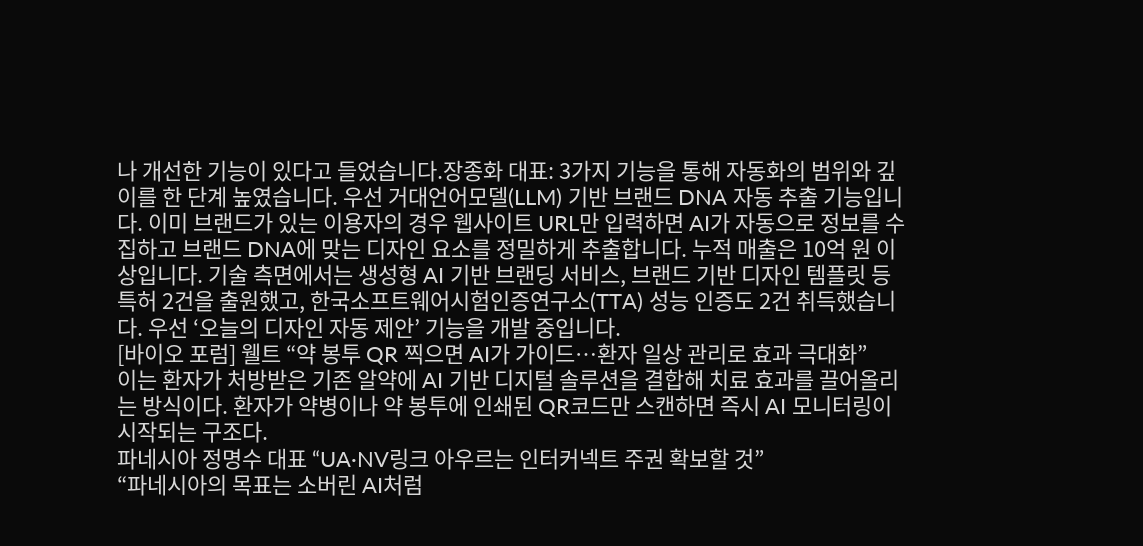나 개선한 기능이 있다고 들었습니다.장종화 대표: 3가지 기능을 통해 자동화의 범위와 깊이를 한 단계 높였습니다. 우선 거대언어모델(LLM) 기반 브랜드 DNA 자동 추출 기능입니다. 이미 브랜드가 있는 이용자의 경우 웹사이트 URL만 입력하면 AI가 자동으로 정보를 수집하고 브랜드 DNA에 맞는 디자인 요소를 정밀하게 추출합니다. 누적 매출은 10억 원 이상입니다. 기술 측면에서는 생성형 AI 기반 브랜딩 서비스, 브랜드 기반 디자인 템플릿 등 특허 2건을 출원했고, 한국소프트웨어시험인증연구소(TTA) 성능 인증도 2건 취득했습니다. 우선 ‘오늘의 디자인 자동 제안’ 기능을 개발 중입니다.
[바이오 포럼] 웰트 “약 봉투 QR 찍으면 AI가 가이드…환자 일상 관리로 효과 극대화”
이는 환자가 처방받은 기존 알약에 AI 기반 디지털 솔루션을 결합해 치료 효과를 끌어올리는 방식이다. 환자가 약병이나 약 봉투에 인쇄된 QR코드만 스캔하면 즉시 AI 모니터링이 시작되는 구조다.
파네시아 정명수 대표 “UA·NV링크 아우르는 인터커넥트 주권 확보할 것”
“파네시아의 목표는 소버린 AI처럼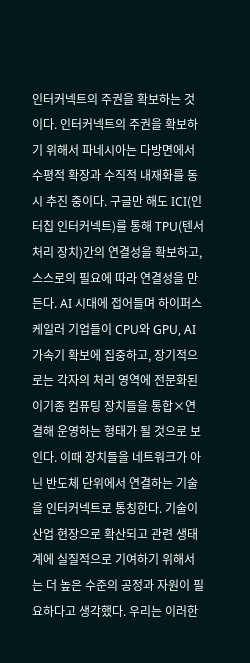인터커넥트의 주권을 확보하는 것이다. 인터커넥트의 주권을 확보하기 위해서 파네시아는 다방면에서 수평적 확장과 수직적 내재화를 동시 추진 중이다. 구글만 해도 ICI(인터칩 인터커넥트)를 통해 TPU(텐서 처리 장치)간의 연결성을 확보하고, 스스로의 필요에 따라 연결성을 만든다. AI 시대에 접어들며 하이퍼스케일러 기업들이 CPU와 GPU, AI 가속기 확보에 집중하고, 장기적으로는 각자의 처리 영역에 전문화된 이기종 컴퓨팅 장치들을 통합×연결해 운영하는 형태가 될 것으로 보인다. 이때 장치들을 네트워크가 아닌 반도체 단위에서 연결하는 기술을 인터커넥트로 통칭한다. 기술이 산업 현장으로 확산되고 관련 생태계에 실질적으로 기여하기 위해서는 더 높은 수준의 공정과 자원이 필요하다고 생각했다. 우리는 이러한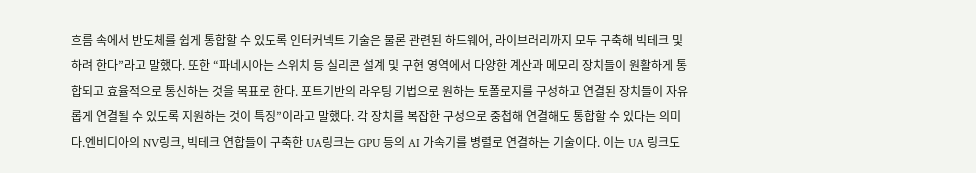흐름 속에서 반도체를 쉽게 통합할 수 있도록 인터커넥트 기술은 물론 관련된 하드웨어, 라이브러리까지 모두 구축해 빅테크 및하려 한다”라고 말했다. 또한 “파네시아는 스위치 등 실리콘 설계 및 구현 영역에서 다양한 계산과 메모리 장치들이 원활하게 통합되고 효율적으로 통신하는 것을 목표로 한다. 포트기반의 라우팅 기법으로 원하는 토폴로지를 구성하고 연결된 장치들이 자유롭게 연결될 수 있도록 지원하는 것이 특징”이라고 말했다. 각 장치를 복잡한 구성으로 중첩해 연결해도 통합할 수 있다는 의미다.엔비디아의 NV링크, 빅테크 연합들이 구축한 UA링크는 GPU 등의 AI 가속기를 병렬로 연결하는 기술이다. 이는 UA 링크도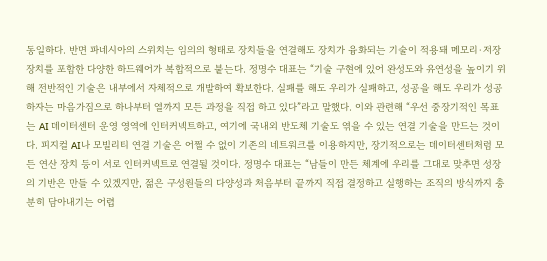동일하다. 반면 파네시아의 스위치는 임의의 형태로 장치들을 연결해도 장치가 융화되는 기술이 적용돼 메모리∙저장장치를 포함한 다양한 하드웨어가 복합적으로 붙는다. 정명수 대표는 “기술 구현에 있어 완성도와 유연성을 높이기 위해 전반적인 기술은 내부에서 자체적으로 개발하여 확보한다. 실패를 해도 우리가 실패하고, 성공을 해도 우리가 성공하자는 마음가짐으로 하나부터 열까지 모든 과정을 직접 하고 있다”라고 말했다. 이와 관련해 “우선 중장기적인 목표는 AI 데이터센터 운영 영역에 인터커넥트하고, 여기에 국내외 반도체 기술도 엮을 수 있는 연결 기술을 만드는 것이다. 피지컬 AI나 모빌리티 연결 기술은 어쩔 수 없이 기존의 네트워크를 이용하지만, 장기적으로는 데이터센터처럼 모든 연산 장치 등이 서로 인터커넥트로 연결될 것이다. 정명수 대표는 “남들이 만든 체계에 우리를 그대로 맞추면 성장의 기반은 만들 수 있겠지만, 젊은 구성원들의 다양성과 처음부터 끝까지 직접 결정하고 실행하는 조직의 방식까지 충분히 담아내기는 어렵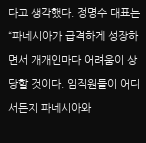다고 생각했다. 정명수 대표는 “파네시아가 급격하게 성장하면서 개개인마다 어려움이 상당할 것이다. 임직원들이 어디서든지 파네시아와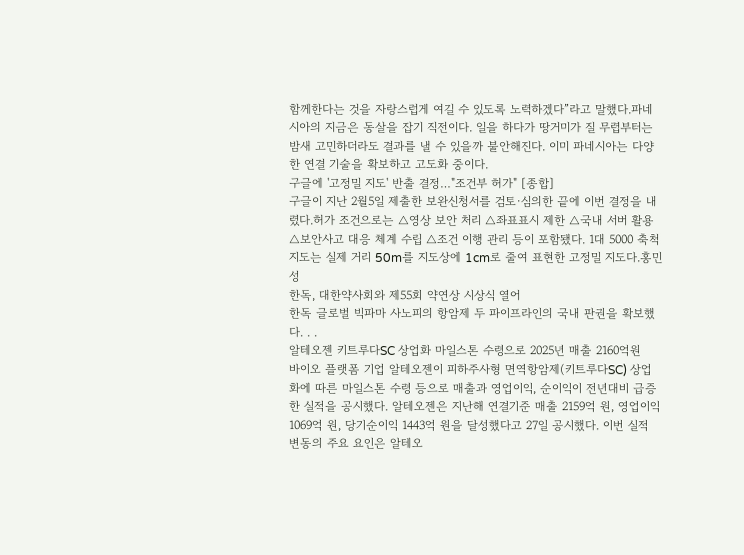함께한다는 것을 자랑스럽게 여길 수 있도록 노력하겠다”라고 말했다.파네시아의 지금은 동살을 잡기 직전이다. 일을 하다가 땅거미가 질 무렵부터는 밤새 고민하더라도 결과를 낼 수 있을까 불안해진다. 이미 파네시아는 다양한 연결 기술을 확보하고 고도화 중이다.
구글에 '고정밀 지도' 반출 결정…"조건부 허가" [종합]
구글이 지난 2월5일 제출한 보완신청서를 검토·심의한 끝에 이번 결정을 내렸다.허가 조건으로는 △영상 보안 처리 △좌표표시 제한 △국내 서버 활용 △보안사고 대응 체계 수립 △조건 이행 관리 등이 포함됐다. 1대 5000 축척 지도는 실제 거리 50m를 지도상에 1cm로 줄여 표현한 고정밀 지도다.홍민성
한독, 대한약사회와 제55회 약연상 시상식 열어
한독 글로벌 빅파마 사노피의 항암제 두 파이프라인의 국내 판권을 확보했다. . .
알테오젠 키트루다SC 상업화 마일스톤 수령으로 2025년 매출 2160억원
바이오 플랫폼 기업 알테오젠이 피하주사형 면역항암제(키트루다SC) 상업화에 따른 마일스톤 수령 등으로 매출과 영업이익, 순이익이 전년대비 급증한 실적을 공시했다. 알테오젠은 지난해 연결기준 매출 2159억 원, 영업이익 1069억 원, 당기순이익 1443억 원을 달성했다고 27일 공시했다. 이번 실적 변동의 주요 요인은 알테오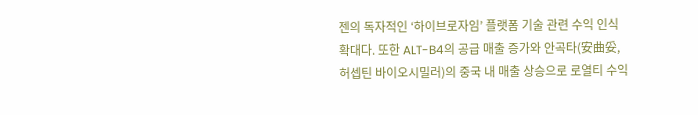젠의 독자적인 ‘하이브로자임’ 플랫폼 기술 관련 수익 인식 확대다. 또한 ALT-B4의 공급 매출 증가와 안곡타(安曲妥, 허셉틴 바이오시밀러)의 중국 내 매출 상승으로 로열티 수익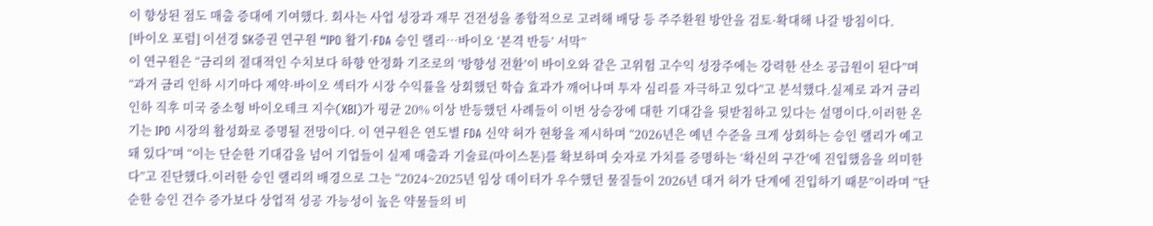이 향상된 점도 매출 증대에 기여했다. 회사는 사업 성장과 재무 건전성을 종합적으로 고려해 배당 등 주주환원 방안을 검토·확대해 나갈 방침이다.
[바이오 포럼] 이선경 SK증권 연구원 “IPO 활기·FDA 승인 랠리…바이오 ‘본격 반등’ 서막”
이 연구원은 “금리의 절대적인 수치보다 하향 안정화 기조로의 ‘방향성 전환’이 바이오와 같은 고위험 고수익 성장주에는 강력한 산소 공급원이 된다”며 “과거 금리 인하 시기마다 제약·바이오 섹터가 시장 수익률을 상회했던 학습 효과가 깨어나며 투자 심리를 자극하고 있다”고 분석했다.실제로 과거 금리 인하 직후 미국 중소형 바이오테크 지수(XBI)가 평균 20% 이상 반등했던 사례들이 이번 상승장에 대한 기대감을 뒷받침하고 있다는 설명이다.이러한 온기는 IPO 시장의 활성화로 증명될 전망이다. 이 연구원은 연도별 FDA 신약 허가 현황을 제시하며 “2026년은 예년 수준을 크게 상회하는 승인 랠리가 예고돼 있다”며 “이는 단순한 기대감을 넘어 기업들이 실제 매출과 기술료(마이스톤)를 확보하며 숫자로 가치를 증명하는 ‘확신의 구간’에 진입했음을 의미한다”고 진단했다.이러한 승인 랠리의 배경으로 그는 “2024~2025년 임상 데이터가 우수했던 물질들이 2026년 대거 허가 단계에 진입하기 때문”이라며 “단순한 승인 건수 증가보다 상업적 성공 가능성이 높은 약물들의 비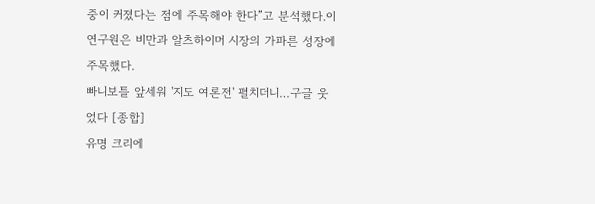중이 커졌다는 점에 주목해야 한다”고 분석했다.이 연구원은 비만과 알츠하이머 시장의 가파른 성장에 주목했다.
빠니보틀 앞세워 '지도 여론전' 펼치더니…구글 웃었다 [종합]
유명 크리에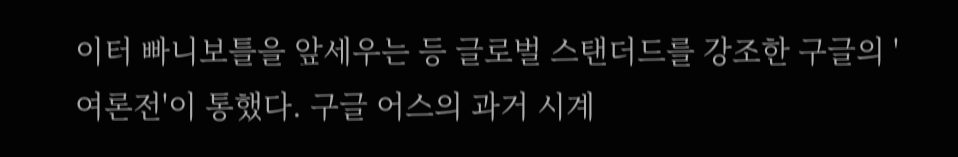이터 빠니보틀을 앞세우는 등 글로벌 스탠더드를 강조한 구글의 '여론전'이 통했다. 구글 어스의 과거 시계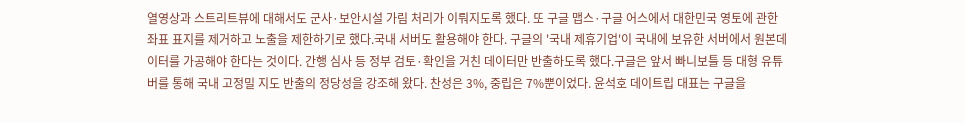열영상과 스트리트뷰에 대해서도 군사·보안시설 가림 처리가 이뤄지도록 했다. 또 구글 맵스·구글 어스에서 대한민국 영토에 관한 좌표 표지를 제거하고 노출을 제한하기로 했다.국내 서버도 활용해야 한다. 구글의 '국내 제휴기업'이 국내에 보유한 서버에서 원본데이터를 가공해야 한다는 것이다. 간행 심사 등 정부 검토·확인을 거친 데이터만 반출하도록 했다.구글은 앞서 빠니보틀 등 대형 유튜버를 통해 국내 고정밀 지도 반출의 정당성을 강조해 왔다. 찬성은 3%, 중립은 7%뿐이었다. 윤석호 데이트립 대표는 구글을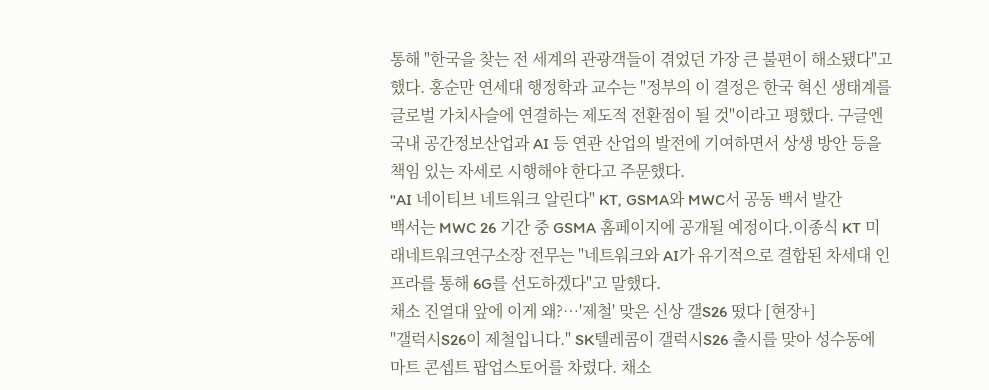통해 "한국을 찾는 전 세계의 관광객들이 겪었던 가장 큰 불편이 해소됐다"고 했다. 홍순만 연세대 행정학과 교수는 "정부의 이 결정은 한국 혁신 생태계를 글로벌 가치사슬에 연결하는 제도적 전환점이 될 것"이라고 평했다. 구글엔 국내 공간정보산업과 AI 등 연관 산업의 발전에 기여하면서 상생 방안 등을 책임 있는 자세로 시행해야 한다고 주문했다.
"AI 네이티브 네트워크 알린다" KT, GSMA와 MWC서 공동 백서 발간
백서는 MWC 26 기간 중 GSMA 홈페이지에 공개될 예정이다.이종식 KT 미래네트워크연구소장 전무는 "네트워크와 AI가 유기적으로 결합된 차세대 인프라를 통해 6G를 선도하겠다"고 말했다.
채소 진열대 앞에 이게 왜?…'제철' 맞은 신상 갤S26 떴다 [현장+]
"갤럭시S26이 제철입니다." SK텔레콤이 갤럭시S26 출시를 맞아 성수동에 마트 콘셉트 팝업스토어를 차렸다. 채소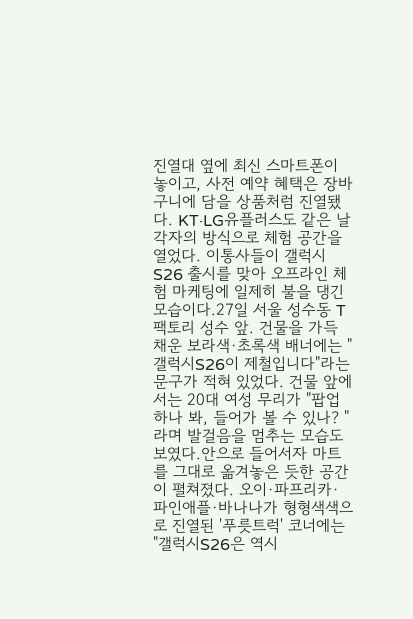진열대 옆에 최신 스마트폰이 놓이고, 사전 예약 혜택은 장바구니에 담을 상품처럼 진열됐다. KT·LG유플러스도 같은 날 각자의 방식으로 체험 공간을 열었다. 이통사들이 갤럭시S26 출시를 맞아 오프라인 체험 마케팅에 일제히 불을 댕긴 모습이다.27일 서울 성수동 T팩토리 성수 앞. 건물을 가득 채운 보라색·초록색 배너에는 "갤럭시S26이 제철입니다"라는 문구가 적혀 있었다. 건물 앞에서는 20대 여성 무리가 "팝업하나 봐, 들어가 볼 수 있나? "라며 발걸음을 멈추는 모습도 보였다.안으로 들어서자 마트를 그대로 옮겨놓은 듯한 공간이 펼쳐졌다. 오이·파프리카·파인애플·바나나가 형형색색으로 진열된 '푸릇트럭' 코너에는 "갤럭시S26은 역시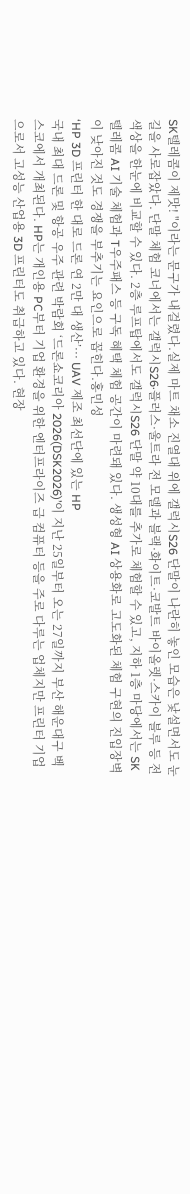SK텔레콤이 제맛! "이라는 문구가 내걸렸다.실제 마트 채소 진열대 위에 갤럭시S26 단말이 나란히 놓인 모습은 낯설면서도 눈길을 사로잡았다. 단말 체험 코너에서는 갤럭시S26·플러스·울트라 전 모델과 블랙·화이트·코발트 바이올렛·스카이 블루 등 전 색상을 한눈에 비교할 수 있다. 2층 루프탑에서도 갤럭시S26 단말 약 10대를 추가로 체험할 수 있고, 지하 1층 마당에서는 SK텔레콤 AI 기술 체험과 T우주패스 등 구독 혜택 체험 공간이 마련돼 있다. 생성형 AI 상용화로 고도화된 체험 구현의 진입장벽이 낮아진 것도 경쟁을 부추기는 요인으로 꼽힌다.홍민성
‘HP 3D 프린터 한 대로 드론 연 2만 대 생산’··· UAV 제조 최선단에 있는 HP
국내 최대 드론 및 항공 우주 관련 박람회 ‘드론쇼코리아 2026(DSK2026)’이 지난 25일부터 오는 27일까지 부산 해운대구 벡스코에서 개최된다. HP는 개인용 PC부터 기업 환경을 위한 엔터프라이즈 급 컴퓨터 등을 주로 다루는 업체지만 프린터 기업으로서 고성능 산업용 3D 프린터도 취급하고 있다. 현장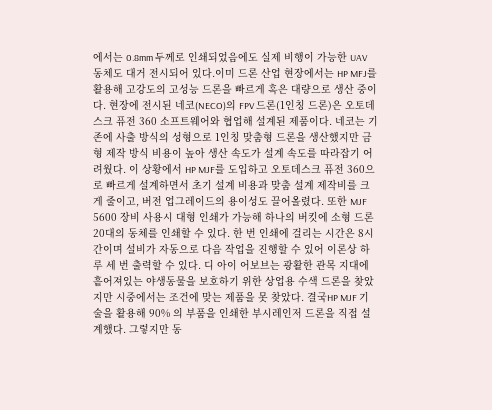에서는 0.8mm 두께로 인쇄되었음에도 실제 비행이 가능한 UAV 동체도 대거 전시되어 있다.이미 드론 산업 현장에서는 HP MFJ를 활용해 고강도의 고성능 드론을 빠르게 혹은 대량으로 생산 중이다. 현장에 전시된 네코(NECO)의 FPV 드론(1인칭 드론)은 오토데스크 퓨전 360 소프트웨어와 협업해 설계된 제품이다. 네코는 기존에 사출 방식의 성형으로 1인칭 맞춤형 드론을 생산했지만 금형 제작 방식 비용이 높아 생산 속도가 설계 속도를 따라잡기 어려웠다. 이 상황에서 HP MJF를 도입하고 오토데스크 퓨전 360으로 빠르게 설계하면서 초기 설계 비용과 맞춤 설계 제작비를 크게 줄이고, 버전 업그레이드의 용이성도 끌어올렸다. 또한 MJF 5600 장비 사용시 대형 인쇄가 가능해 하나의 버킷에 소형 드론 20대의 동체를 인쇄할 수 있다. 한 번 인쇄에 걸리는 시간은 8시간이며 설비가 자동으로 다음 작업을 진행할 수 있어 이론상 하루 세 번 출력할 수 있다. 디 아이 어보브는 광활한 관목 지대에 흩어져있는 야생동물을 보호하기 위한 상업용 수색 드론을 찾았지만 시중에서는 조건에 맞는 제품을 못 찾았다. 결국HP MJF 기술을 활용해 90% 의 부품을 인쇄한 부시레인저 드론을 직접 설계했다. 그렇지만 동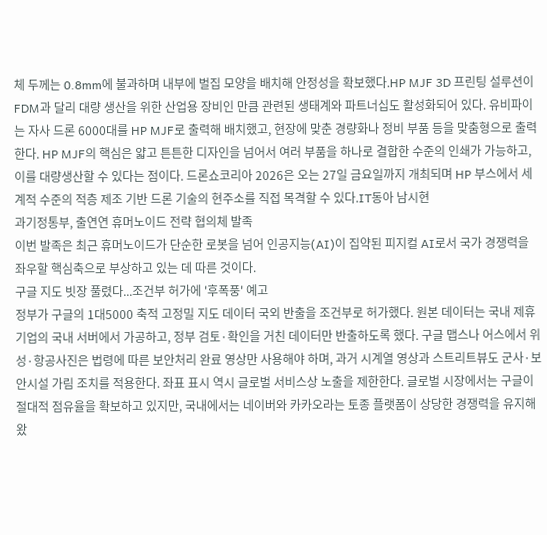체 두께는 0.8mm에 불과하며 내부에 벌집 모양을 배치해 안정성을 확보했다.HP MJF 3D 프린팅 설루션이 FDM과 달리 대량 생산을 위한 산업용 장비인 만큼 관련된 생태계와 파트너십도 활성화되어 있다. 유비파이는 자사 드론 6000대를 HP MJF로 출력해 배치했고, 현장에 맞춘 경량화나 정비 부품 등을 맞춤형으로 출력한다. HP MJF의 핵심은 얇고 튼튼한 디자인을 넘어서 여러 부품을 하나로 결합한 수준의 인쇄가 가능하고, 이를 대량생산할 수 있다는 점이다. 드론쇼코리아 2026은 오는 27일 금요일까지 개최되며 HP 부스에서 세계적 수준의 적층 제조 기반 드론 기술의 현주소를 직접 목격할 수 있다.IT동아 남시현
과기정통부, 출연연 휴머노이드 전략 협의체 발족
이번 발족은 최근 휴머노이드가 단순한 로봇을 넘어 인공지능(AI)이 집약된 피지컬 AI로서 국가 경쟁력을 좌우할 핵심축으로 부상하고 있는 데 따른 것이다.
구글 지도 빗장 풀렸다...조건부 허가에 '후폭풍' 예고
정부가 구글의 1대5000 축적 고정밀 지도 데이터 국외 반출을 조건부로 허가했다. 원본 데이터는 국내 제휴기업의 국내 서버에서 가공하고, 정부 검토·확인을 거친 데이터만 반출하도록 했다. 구글 맵스나 어스에서 위성·항공사진은 법령에 따른 보안처리 완료 영상만 사용해야 하며, 과거 시계열 영상과 스트리트뷰도 군사·보안시설 가림 조치를 적용한다. 좌표 표시 역시 글로벌 서비스상 노출을 제한한다. 글로벌 시장에서는 구글이 절대적 점유율을 확보하고 있지만, 국내에서는 네이버와 카카오라는 토종 플랫폼이 상당한 경쟁력을 유지해왔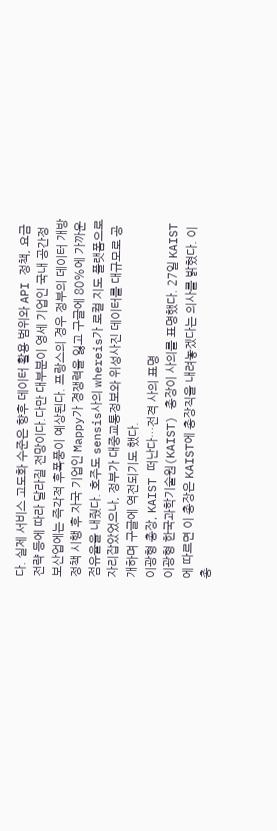다. 실제 서비스 고도화 수준은 향후 데이터 활용 범위와 API 정책, 요금 전략 등에 따라 달라질 전망이다.다만 대부분이 영세 기업인 국내 공간정보산업에는 즉각적 후폭풍이 예상된다. 프랑스의 경우 정부의 데이터 개방 정책 시행 후 자국 기업인 Mappy가 경쟁력을 잃고 구글에 80%에 가까운 점유율을 내줬다. 호주도 sensis사의 whereis가 로컬 지도 플랫폼으로 자리잡았었으나, 정부가 대중교통정보와 위성사진 데이터를 대규모로 공개하며 구글에 역전되기도 했다.
이광형 총장, KAIST 떠난다…전격 사의 표명
이광형 한국과학기술원(KAIST) 총장이 사의를 표명했다. 27일 KAIST에 따르면 이 총장은 KAIST에 총장직을 내려놓겠다는 의사를 밝혔다. 이 총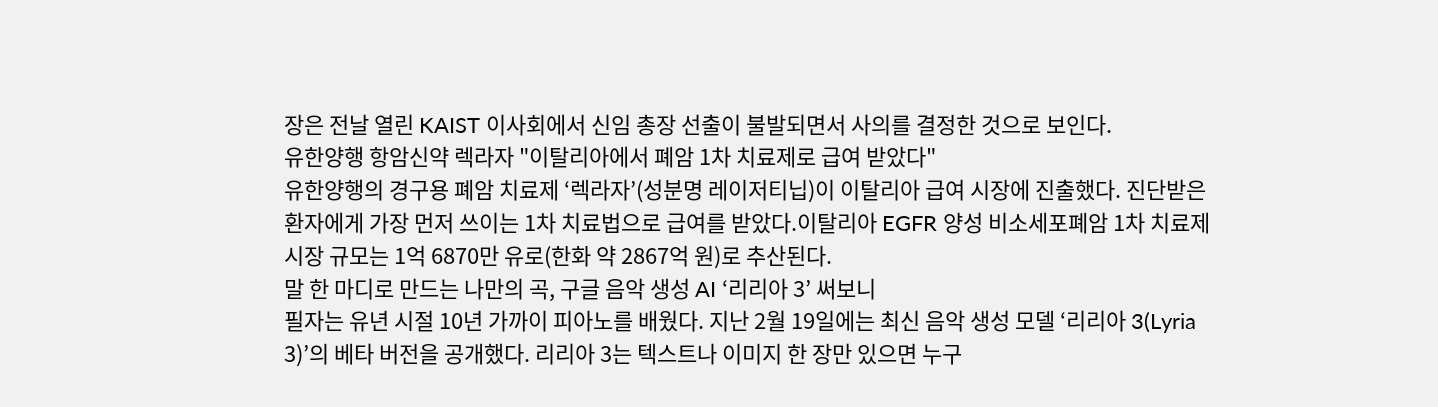장은 전날 열린 KAIST 이사회에서 신임 총장 선출이 불발되면서 사의를 결정한 것으로 보인다.
유한양행 항암신약 렉라자 "이탈리아에서 폐암 1차 치료제로 급여 받았다"
유한양행의 경구용 폐암 치료제 ‘렉라자’(성분명 레이저티닙)이 이탈리아 급여 시장에 진출했다. 진단받은 환자에게 가장 먼저 쓰이는 1차 치료법으로 급여를 받았다.이탈리아 EGFR 양성 비소세포폐암 1차 치료제 시장 규모는 1억 6870만 유로(한화 약 2867억 원)로 추산된다.
말 한 마디로 만드는 나만의 곡, 구글 음악 생성 AI ‘리리아 3’ 써보니
필자는 유년 시절 10년 가까이 피아노를 배웠다. 지난 2월 19일에는 최신 음악 생성 모델 ‘리리아 3(Lyria 3)’의 베타 버전을 공개했다. 리리아 3는 텍스트나 이미지 한 장만 있으면 누구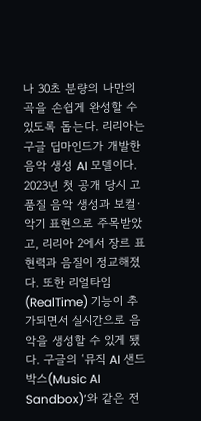나 30초 분량의 나만의 곡을 손쉽게 완성할 수 있도록 돕는다. 리리아는 구글 딥마인드가 개발한 음악 생성 AI 모델이다. 2023년 첫 공개 당시 고품질 음악 생성과 보컬·악기 표현으로 주목받았고, 리리아 2에서 장르 표현력과 음질이 정교해졌다. 또한 리얼타임(RealTime) 기능이 추가되면서 실시간으로 음악을 생성할 수 있게 됐다. 구글의 ‘뮤직 AI 샌드박스(Music AI Sandbox)’와 같은 전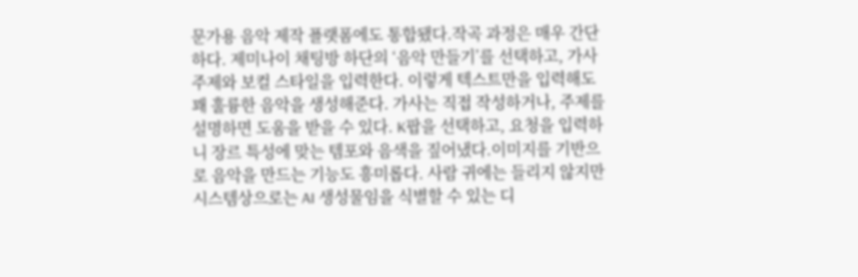문가용 음악 제작 플랫폼에도 통합됐다.작곡 과정은 매우 간단하다. 제미나이 채팅방 하단의 ‘음악 만들기’를 선택하고, 가사 주제와 보컬 스타일을 입력한다. 이렇게 텍스트만을 입력해도 꽤 훌륭한 음악을 생성해준다. 가사는 직접 작성하거나, 주제를 설명하면 도움을 받을 수 있다. K팝을 선택하고, 요청을 입력하니 장르 특성에 맞는 템포와 음색을 짚어냈다.이미지를 기반으로 음악을 만드는 기능도 흥미롭다. 사람 귀에는 들리지 않지만 시스템상으로는 AI 생성물임을 식별할 수 있는 디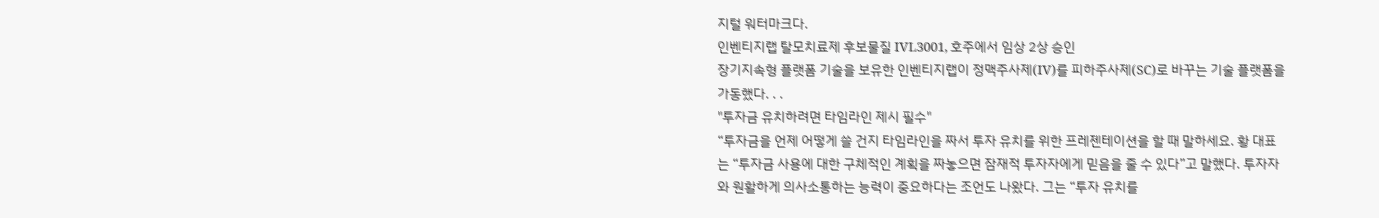지털 워터마크다.
인벤티지랩 탈모치료제 후보물질 IVL3001, 호주에서 임상 2상 승인
장기지속형 플랫폼 기술을 보유한 인벤티지랩이 정맥주사제(IV)를 피하주사제(SC)로 바꾸는 기술 플랫폼을 가동했다. . .
"투자금 유치하려면 타임라인 제시 필수"
“투자금을 언제 어떻게 쓸 건지 타임라인을 짜서 투자 유치를 위한 프레젠테이션을 할 때 말하세요. 황 대표는 “투자금 사용에 대한 구체적인 계획을 짜놓으면 잠재적 투자자에게 믿음을 줄 수 있다”고 말했다. 투자자와 원활하게 의사소통하는 능력이 중요하다는 조언도 나왔다. 그는 “투자 유치를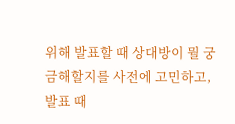위해 발표할 때 상대방이 뭘 궁금해할지를 사전에 고민하고, 발표 때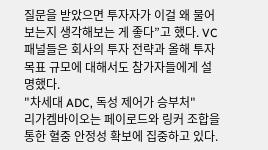질문을 받았으면 투자자가 이걸 왜 물어보는지 생각해보는 게 좋다”고 했다. VC 패널들은 회사의 투자 전략과 올해 투자 목표 규모에 대해서도 참가자들에게 설명했다.
"차세대 ADC, 독성 제어가 승부처"
리가켐바이오는 페이로드와 링커 조합을 통한 혈중 안정성 확보에 집중하고 있다.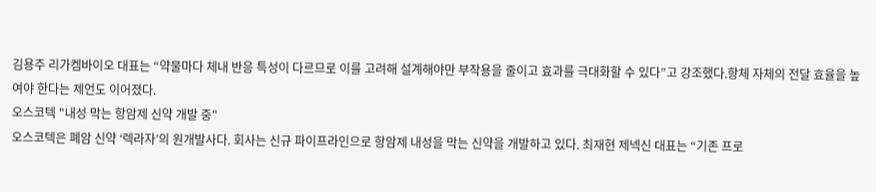김용주 리가켐바이오 대표는 “약물마다 체내 반응 특성이 다르므로 이를 고려해 설계해야만 부작용을 줄이고 효과를 극대화할 수 있다”고 강조했다.항체 자체의 전달 효율을 높여야 한다는 제언도 이어졌다.
오스코텍 "내성 막는 항암제 신약 개발 중"
오스코텍은 폐암 신약 ‘렉라자’의 원개발사다. 회사는 신규 파이프라인으로 항암제 내성을 막는 신약을 개발하고 있다. 최재현 제넥신 대표는 “기존 프로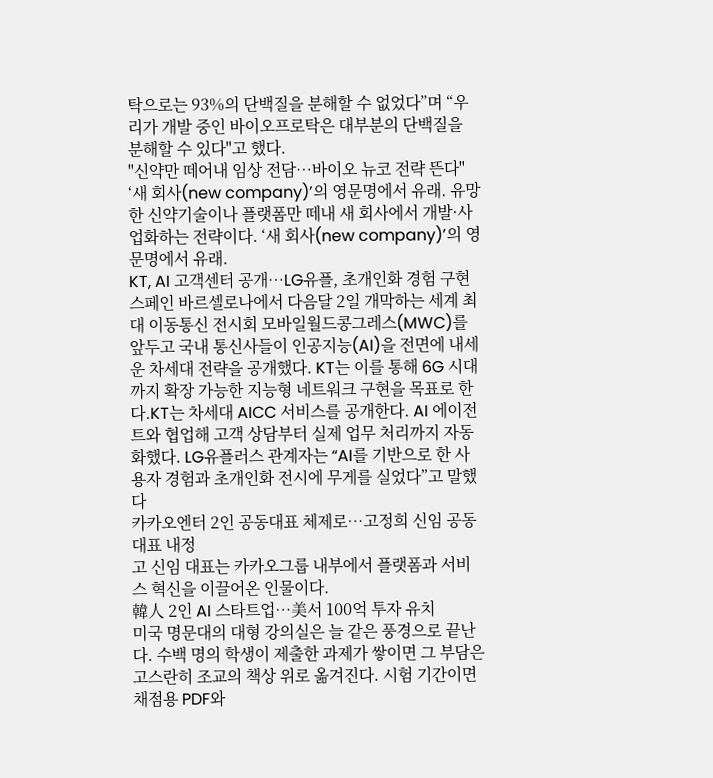탁으로는 93%의 단백질을 분해할 수 없었다”며 “우리가 개발 중인 바이오프로탁은 대부분의 단백질을 분해할 수 있다"고 했다.
"신약만 떼어내 임상 전담…바이오 뉴코 전략 뜬다"
‘새 회사(new company)’의 영문명에서 유래. 유망한 신약기술이나 플랫폼만 떼내 새 회사에서 개발·사업화하는 전략이다. ‘새 회사(new company)’의 영문명에서 유래.
KT, AI 고객센터 공개…LG유플, 초개인화 경험 구현
스페인 바르셀로나에서 다음달 2일 개막하는 세계 최대 이동통신 전시회 모바일월드콩그레스(MWC)를 앞두고 국내 통신사들이 인공지능(AI)을 전면에 내세운 차세대 전략을 공개했다. KT는 이를 통해 6G 시대까지 확장 가능한 지능형 네트워크 구현을 목표로 한다.KT는 차세대 AICC 서비스를 공개한다. AI 에이전트와 협업해 고객 상담부터 실제 업무 처리까지 자동화했다. LG유플러스 관계자는 “AI를 기반으로 한 사용자 경험과 초개인화 전시에 무게를 실었다”고 말했다
카카오엔터 2인 공동대표 체제로…고정희 신임 공동대표 내정
고 신임 대표는 카카오그룹 내부에서 플랫폼과 서비스 혁신을 이끌어온 인물이다.
韓人 2인 AI 스타트업…美서 100억 투자 유치
미국 명문대의 대형 강의실은 늘 같은 풍경으로 끝난다. 수백 명의 학생이 제출한 과제가 쌓이면 그 부담은 고스란히 조교의 책상 위로 옮겨진다. 시험 기간이면 채점용 PDF와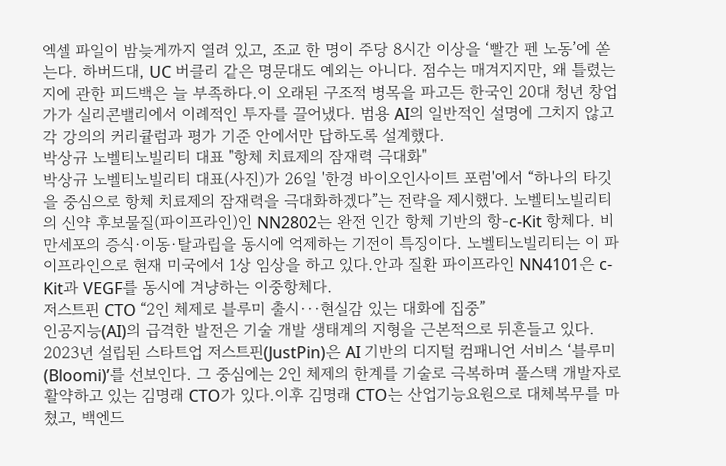엑셀 파일이 밤늦게까지 열려 있고, 조교 한 명이 주당 8시간 이상을 ‘빨간 펜 노동’에 쏟는다. 하버드대, UC 버클리 같은 명문대도 예외는 아니다. 점수는 매겨지지만, 왜 틀렸는지에 관한 피드백은 늘 부족하다.이 오래된 구조적 병목을 파고든 한국인 20대 청년 창업가가 실리콘밸리에서 이례적인 투자를 끌어냈다. 범용 AI의 일반적인 설명에 그치지 않고 각 강의의 커리큘럼과 평가 기준 안에서만 답하도록 설계했다.
박상규 노벨티노빌리티 대표 "항체 치료제의 잠재력 극대화"
박상규 노벨티노빌리티 대표(사진)가 26일 '한경 바이오인사이트 포럼'에서 “하나의 타깃을 중심으로 항체 치료제의 잠재력을 극대화하겠다”는 전략을 제시했다. 노벨티노빌리티의 신약 후보물질(파이프라인)인 NN2802는 완전 인간 항체 기반의 항-c-Kit 항체다. 비만세포의 증식·이동·탈과립을 동시에 억제하는 기전이 특징이다. 노벨티노빌리티는 이 파이프라인으로 현재 미국에서 1상 임상을 하고 있다.안과 질환 파이프라인 NN4101은 c-Kit과 VEGF를 동시에 겨냥하는 이중항체다.
저스트핀 CTO “2인 체제로 블루미 출시···현실감 있는 대화에 집중”
인공지능(AI)의 급격한 발전은 기술 개발 생태계의 지형을 근본적으로 뒤흔들고 있다. 2023년 설립된 스타트업 저스트핀(JustPin)은 AI 기반의 디지털 컴패니언 서비스 ‘블루미(Bloomi)’를 선보인다. 그 중심에는 2인 체제의 한계를 기술로 극복하며 풀스택 개발자로 활약하고 있는 김명래 CTO가 있다.이후 김명래 CTO는 산업기능요원으로 대체복무를 마쳤고, 백엔드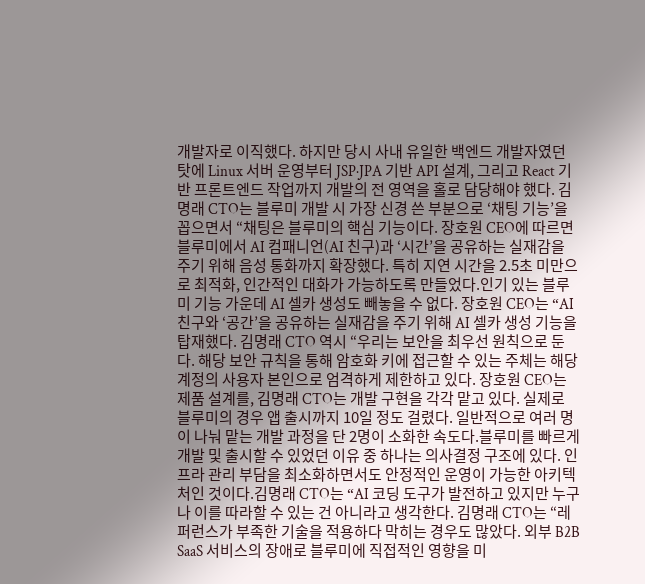개발자로 이직했다. 하지만 당시 사내 유일한 백엔드 개발자였던 탓에 Linux 서버 운영부터 JSP·JPA 기반 API 설계, 그리고 React 기반 프론트엔드 작업까지 개발의 전 영역을 홀로 담당해야 했다. 김명래 CTO는 블루미 개발 시 가장 신경 쓴 부분으로 ‘채팅 기능’을 꼽으면서 “채팅은 블루미의 핵심 기능이다. 장호원 CEO에 따르면 블루미에서 AI 컴패니언(AI 친구)과 ‘시간’을 공유하는 실재감을 주기 위해 음성 통화까지 확장했다. 특히 지연 시간을 2.5초 미만으로 최적화, 인간적인 대화가 가능하도록 만들었다.인기 있는 블루미 기능 가운데 AI 셀카 생성도 빼놓을 수 없다. 장호원 CEO는 “AI 친구와 ‘공간’을 공유하는 실재감을 주기 위해 AI 셀카 생성 기능을 탑재했다. 김명래 CTO 역시 “우리는 보안을 최우선 원칙으로 둔다. 해당 보안 규칙을 통해 암호화 키에 접근할 수 있는 주체는 해당 계정의 사용자 본인으로 엄격하게 제한하고 있다. 장호원 CEO는 제품 설계를, 김명래 CTO는 개발 구현을 각각 맡고 있다. 실제로 블루미의 경우 앱 출시까지 10일 정도 걸렸다. 일반적으로 여러 명이 나눠 맡는 개발 과정을 단 2명이 소화한 속도다.블루미를 빠르게 개발 및 출시할 수 있었던 이유 중 하나는 의사결정 구조에 있다. 인프라 관리 부담을 최소화하면서도 안정적인 운영이 가능한 아키텍처인 것이다.김명래 CTO는 “AI 코딩 도구가 발전하고 있지만 누구나 이를 따라할 수 있는 건 아니라고 생각한다. 김명래 CTO는 “레퍼런스가 부족한 기술을 적용하다 막히는 경우도 많았다. 외부 B2B SaaS 서비스의 장애로 블루미에 직접적인 영향을 미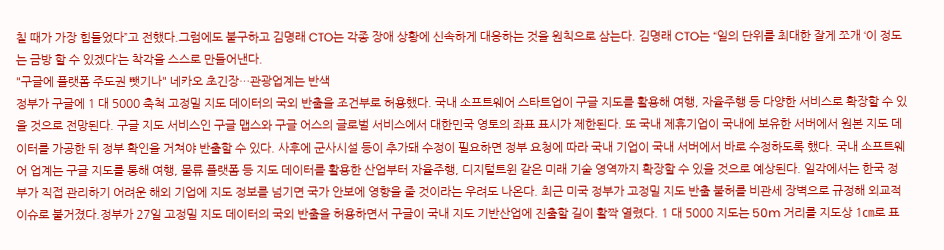칠 때가 가장 힘들었다”고 전했다.그럼에도 불구하고 김명래 CTO는 각종 장애 상황에 신속하게 대응하는 것을 원칙으로 삼는다. 김명래 CTO는 “일의 단위를 최대한 잘게 쪼개 ‘이 정도는 금방 할 수 있겠다’는 착각을 스스로 만들어낸다.
"구글에 플랫폼 주도권 뺏기나" 네카오 초긴장…관광업계는 반색
정부가 구글에 1 대 5000 축척 고정밀 지도 데이터의 국외 반출을 조건부로 허용했다. 국내 소프트웨어 스타트업이 구글 지도를 활용해 여행, 자율주행 등 다양한 서비스로 확장할 수 있을 것으로 전망된다. 구글 지도 서비스인 구글 맵스와 구글 어스의 글로벌 서비스에서 대한민국 영토의 좌표 표시가 제한된다. 또 국내 제휴기업이 국내에 보유한 서버에서 원본 지도 데이터를 가공한 뒤 정부 확인을 거쳐야 반출할 수 있다. 사후에 군사시설 등이 추가돼 수정이 필요하면 정부 요청에 따라 국내 기업이 국내 서버에서 바로 수정하도록 했다. 국내 소프트웨어 업계는 구글 지도를 통해 여행, 물류 플랫폼 등 지도 데이터를 활용한 산업부터 자율주행, 디지털트윈 같은 미래 기술 영역까지 확장할 수 있을 것으로 예상된다. 일각에서는 한국 정부가 직접 관리하기 어려운 해외 기업에 지도 정보를 넘기면 국가 안보에 영향을 줄 것이라는 우려도 나온다. 최근 미국 정부가 고정밀 지도 반출 불허를 비관세 장벽으로 규정해 외교적 이슈로 불거졌다.정부가 27일 고정밀 지도 데이터의 국외 반출을 허용하면서 구글이 국내 지도 기반산업에 진출할 길이 활짝 열렸다. 1 대 5000 지도는 50m 거리를 지도상 1㎝로 표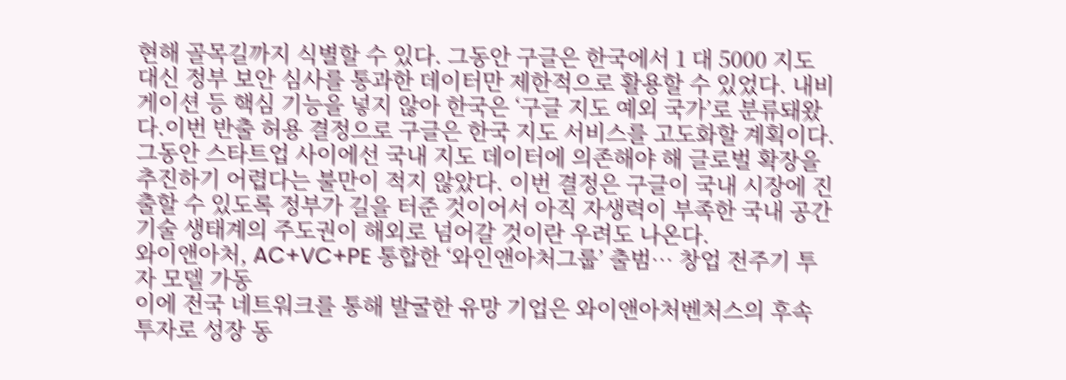현해 골목길까지 식별할 수 있다. 그동안 구글은 한국에서 1 대 5000 지도 대신 정부 보안 심사를 통과한 데이터만 제한적으로 활용할 수 있었다. 내비게이션 등 핵심 기능을 넣지 않아 한국은 ‘구글 지도 예외 국가’로 분류돼왔다.이번 반출 허용 결정으로 구글은 한국 지도 서비스를 고도화할 계획이다. 그동안 스타트업 사이에선 국내 지도 데이터에 의존해야 해 글로벌 확장을 추진하기 어렵다는 불만이 적지 않았다. 이번 결정은 구글이 국내 시장에 진출할 수 있도록 정부가 길을 터준 것이어서 아직 자생력이 부족한 국내 공간기술 생태계의 주도권이 해외로 넘어갈 것이란 우려도 나온다.
와이앤아처, AC+VC+PE 통합한 ‘와인앤아처그룹’ 출범… 창업 전주기 투자 모델 가동
이에 전국 네트워크를 통해 발굴한 유망 기업은 와이앤아처벤처스의 후속 투자로 성장 동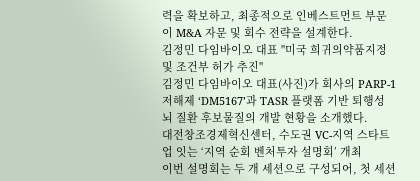력을 확보하고, 최종적으로 인베스트먼트 부문이 M&A 자문 및 회수 전략을 설계한다.
김정민 다임바이오 대표 "미국 희귀의약품지정 및 조건부 허가 추진"
김정민 다임바이오 대표(사진)가 회사의 PARP-1 저해제 ‘DM5167’과 TASR 플랫폼 기반 퇴행성 뇌 질환 후보물질의 개발 현황을 소개했다.
대전창조경제혁신센터, 수도권 VC-지역 스타트업 잇는 ‘지역 순회 벤처투자 설명회’ 개최
이번 설명회는 두 개 세션으로 구성되어, 첫 세션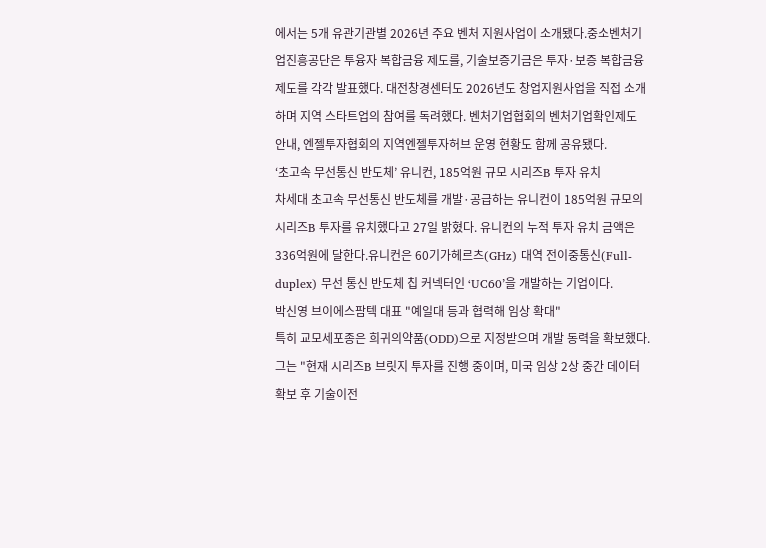에서는 5개 유관기관별 2026년 주요 벤처 지원사업이 소개됐다.중소벤처기업진흥공단은 투융자 복합금융 제도를, 기술보증기금은 투자·보증 복합금융 제도를 각각 발표했다. 대전창경센터도 2026년도 창업지원사업을 직접 소개하며 지역 스타트업의 참여를 독려했다. 벤처기업협회의 벤처기업확인제도 안내, 엔젤투자협회의 지역엔젤투자허브 운영 현황도 함께 공유됐다.
‘초고속 무선통신 반도체’ 유니컨, 185억원 규모 시리즈B 투자 유치
차세대 초고속 무선통신 반도체를 개발·공급하는 유니컨이 185억원 규모의 시리즈B 투자를 유치했다고 27일 밝혔다. 유니컨의 누적 투자 유치 금액은 336억원에 달한다.유니컨은 60기가헤르츠(GHz) 대역 전이중통신(Full-duplex) 무선 통신 반도체 칩 커넥터인 ‘UC60’을 개발하는 기업이다.
박신영 브이에스팜텍 대표 "예일대 등과 협력해 임상 확대"
특히 교모세포종은 희귀의약품(ODD)으로 지정받으며 개발 동력을 확보했다. 그는 "현재 시리즈B 브릿지 투자를 진행 중이며, 미국 임상 2상 중간 데이터 확보 후 기술이전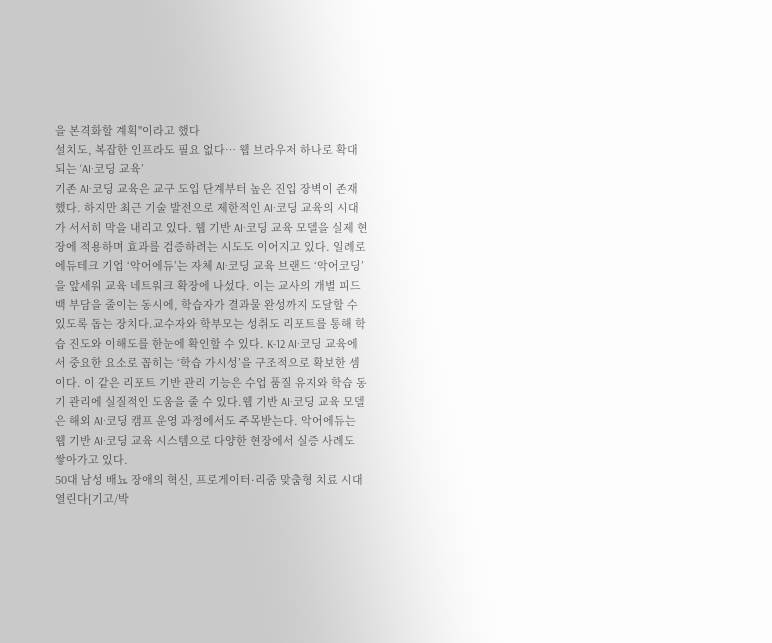을 본격화할 계획"이라고 했다
설치도, 복잡한 인프라도 필요 없다… 웹 브라우저 하나로 확대되는 ‘AI·코딩 교육’
기존 AI·코딩 교육은 교구 도입 단계부터 높은 진입 장벽이 존재했다. 하지만 최근 기술 발전으로 제한적인 AI·코딩 교육의 시대가 서서히 막을 내리고 있다. 웹 기반 AI·코딩 교육 모델을 실제 현장에 적용하며 효과를 검증하려는 시도도 이어지고 있다. 일례로 에듀테크 기업 ‘악어에듀’는 자체 AI·코딩 교육 브랜드 ‘악어코딩’을 앞세워 교육 네트워크 확장에 나섰다. 이는 교사의 개별 피드백 부담을 줄이는 동시에, 학습자가 결과물 완성까지 도달할 수 있도록 돕는 장치다.교수자와 학부모는 성취도 리포트를 통해 학습 진도와 이해도를 한눈에 확인할 수 있다. K-12 AI·코딩 교육에서 중요한 요소로 꼽히는 ‘학습 가시성’을 구조적으로 확보한 셈이다. 이 같은 리포트 기반 관리 기능은 수업 품질 유지와 학습 동기 관리에 실질적인 도움을 줄 수 있다.웹 기반 AI·코딩 교육 모델은 해외 AI·코딩 캠프 운영 과정에서도 주목받는다. 악어에듀는 웹 기반 AI·코딩 교육 시스템으로 다양한 현장에서 실증 사례도 쌓아가고 있다.
50대 남성 배뇨 장애의 혁신, 프로게이터·리줌 맞춤형 치료 시대 열린다[기고/박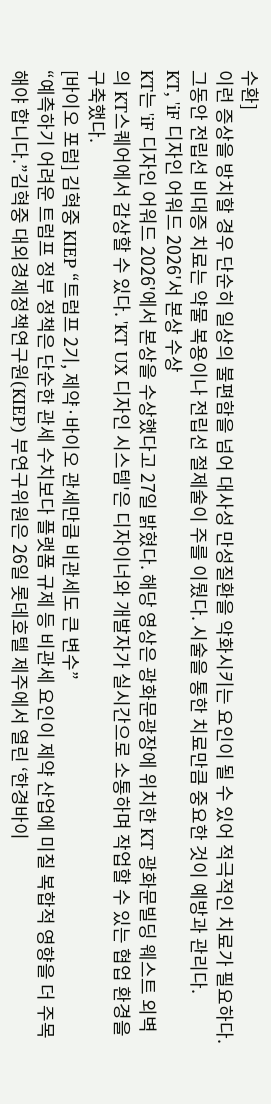수환]
이런 증상을 방치할 경우 단순히 일상의 불편함을 넘어 대사성 만성질환을 악화시키는 요인이 될 수 있어 적극적인 치료가 필요하다.그동안 전립선 비대증 치료는 약물 복용이나 전립선 절제술이 주를 이뤘다. 시술을 통한 치료만큼 중요한 것이 예방과 관리다.
KT, 'iF 디자인 어워드 2026'서 본상 수상
KT는 'iF 디자인 어워드 2026'에서 본상을 수상했다고 27일 밝혔다. 해당 영상은 광화문광장에 위치한 KT 광화문빌딩 웨스트 외벽의 KT스퀘어에서 감상할 수 있다. 'KT UX 디자인 시스템'은 디자이너와 개발자가 실시간으로 소통하며 작업할 수 있는 협업 환경을 구축했다.
[바이오 포럼] 김혁중 KIEP “트럼프 2기, 제약·바이오 관세만큼 비관세도 큰 변수”
“예측하기 어려운 트럼프 정부 정책은 단순한 관세 수치보다 플랫폼 규제 등 비관세 요인이 제약 산업에 미칠 복합적 영향을 더 주목해야 합니다.”김혁중 대외경제정책연구원(KIEP) 부연구위원은 26일 롯데호텔 제주에서 열린 ‘한경바이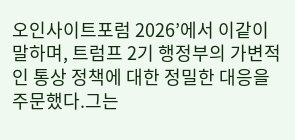오인사이트포럼 2026’에서 이같이 말하며, 트럼프 2기 행정부의 가변적인 통상 정책에 대한 정밀한 대응을 주문했다.그는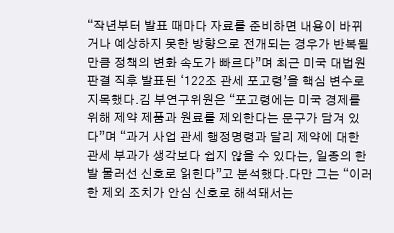“작년부터 발표 때마다 자료를 준비하면 내용이 바뀌거나 예상하지 못한 방향으로 전개되는 경우가 반복될 만큼 정책의 변화 속도가 빠르다”며 최근 미국 대법원 판결 직후 발표된 ‘122조 관세 포고령’을 핵심 변수로 지목했다.김 부연구위원은 “포고령에는 미국 경제를 위해 제약 제품과 원료를 제외한다는 문구가 담겨 있다”며 “과거 사업 관세 행정명령과 달리 제약에 대한 관세 부과가 생각보다 쉽지 않을 수 있다는, 일종의 한 발 물러선 신호로 읽힌다”고 분석했다.다만 그는 “이러한 제외 조치가 안심 신호로 해석돼서는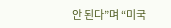안 된다”며 “미국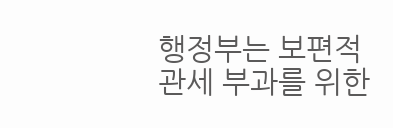행정부는 보편적 관세 부과를 위한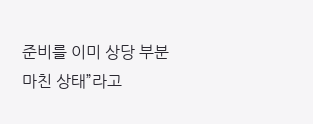준비를 이미 상당 부분 마친 상태”라고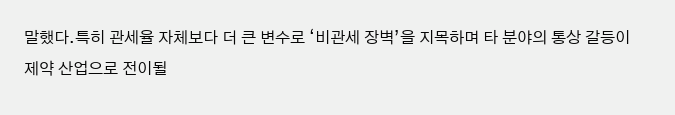말했다.특히 관세율 자체보다 더 큰 변수로 ‘비관세 장벽’을 지목하며 타 분야의 통상 갈등이 제약 산업으로 전이될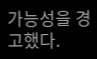가능성을 경고했다.